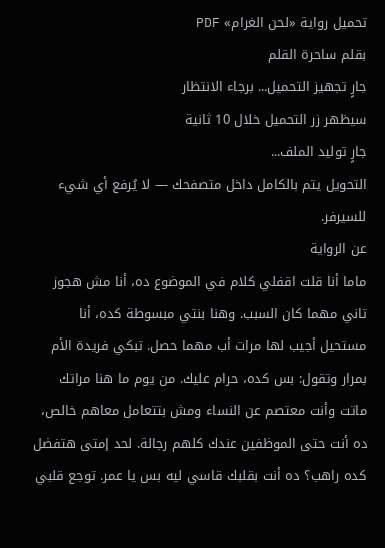تحميل رواية «لحن الغرام» PDF
بقلم ساحرة القلم
جارٍ تجهيز التحميل... برجاء الانتظار
سيظهر زر التحميل خلال 10 ثانية
جارٍ توليد الملف...
التحويل يتم بالكامل داخل متصفحك — لا يُرفع أي شيء للسيرفر.
عن الرواية
ماما أنا قلت اقفلي كلام في الموضوع ده، أنا مش هجوز تاني مهما كان السبب. وهنا بنتي مبسوطة كده، أنا مستحيل أجيب لها مرات أب مهما حصل. تبكي فريدة الأم بمرار وتقول: بس كده، حرام عليك. من يوم ما هنا مراتك ماتت وأنت معتصم عن النساء ومش بتتعامل معاهم خالص، ده أنت حتى الموظفين عندك كلهم رجالة. لحد إمتى هتفضل كده راهب؟ ده أنت بقلبك قاسي ليه بس يا عمر. توجع قلبي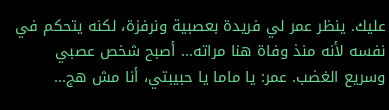عليك. ينظر عمر لي فريدة بعصبية ونرفزة، لكنه يتحكم في نفسه لأنه منذ وفاة هنا مراته... أصبح شخص عصبي وسريع الغضب. عمر: يا ماما يا حبيبتي، أنا مش هج...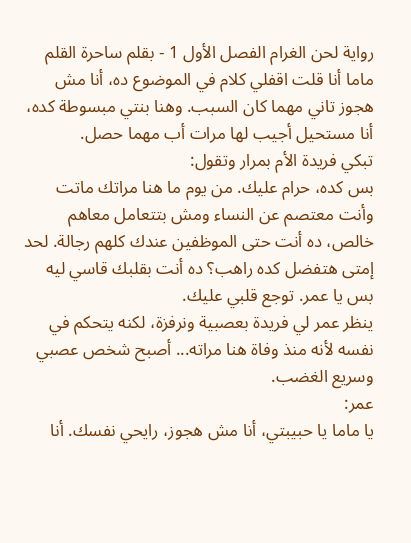رواية لحن الغرام الفصل الأول 1 - بقلم ساحرة القلم
ماما أنا قلت اقفلي كلام في الموضوع ده، أنا مش هجوز تاني مهما كان السبب. وهنا بنتي مبسوطة كده، أنا مستحيل أجيب لها مرات أب مهما حصل.
تبكي فريدة الأم بمرار وتقول:
بس كده، حرام عليك. من يوم ما هنا مراتك ماتت وأنت معتصم عن النساء ومش بتتعامل معاهم خالص، ده أنت حتى الموظفين عندك كلهم رجالة. لحد إمتى هتفضل كده راهب؟ ده أنت بقلبك قاسي ليه بس يا عمر. توجع قلبي عليك.
ينظر عمر لي فريدة بعصبية ونرفزة، لكنه يتحكم في نفسه لأنه منذ وفاة هنا مراته... أصبح شخص عصبي وسريع الغضب.
عمر:
يا ماما يا حبيبتي، أنا مش هجوز، رايحي نفسك. أنا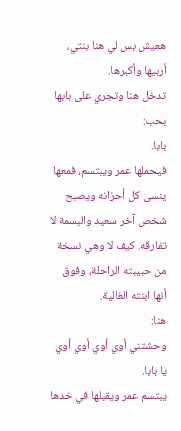هعيش بس لي هنا بنتي، أربيها وأكبرها.
تدخل هنا وتجري على بابها بحب:
بابا.
فيحملها عمر ويبتسم، فمعها ينسى كل أحزانه ويصبح شخص آخر سعيد والبسمة لا تفارقه. كيف لا وهي نسخة من حبيبته الراحلة، وفوق أنها ابنته الغالية.
هنا:
وحشتني أوي أوي أوي أوي يا بابا.
يبتسم عمر ويقبلها في خدها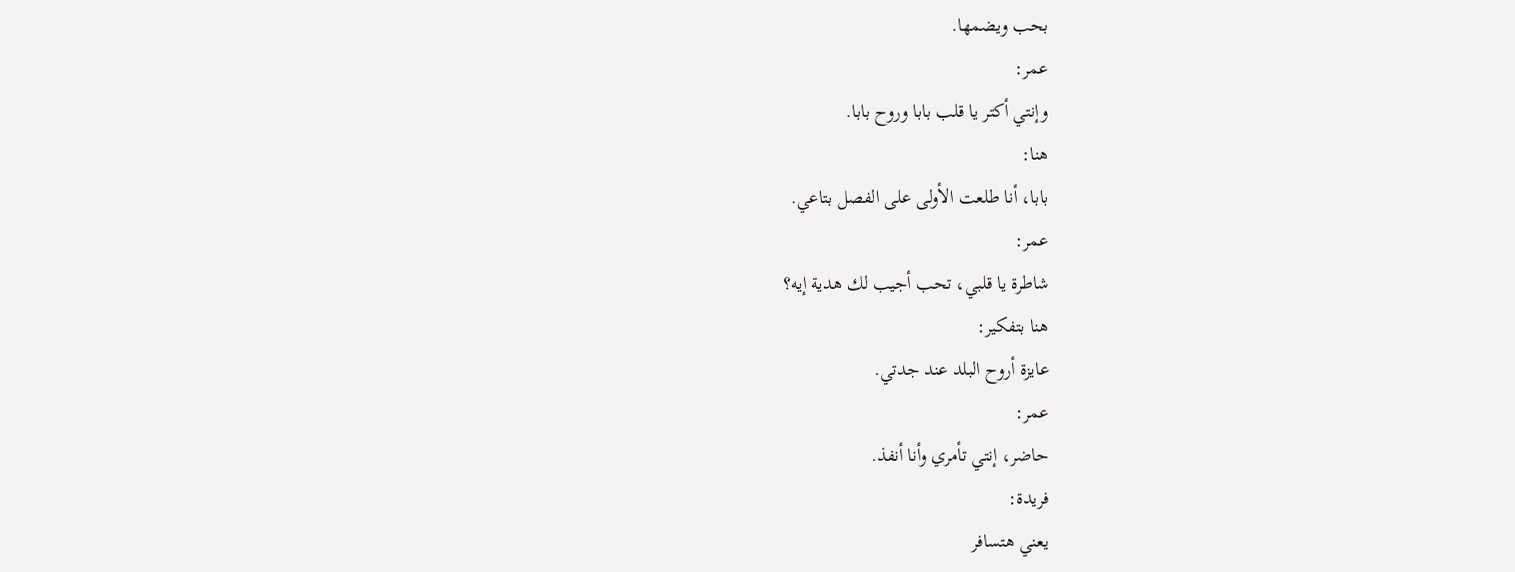بحب ويضمها.
عمر:
وإنتي أكتر يا قلب بابا وروح بابا.
هنا:
بابا، أنا طلعت الأولى على الفصل بتاعي.
عمر:
شاطرة يا قلبي، تحب أجيب لك هدية إيه؟
هنا بتفكير:
عايزة أروح البلد عند جدتي.
عمر:
حاضر، إنتي تأمري وأنا أنفذ.
فريدة:
يعني هتسافر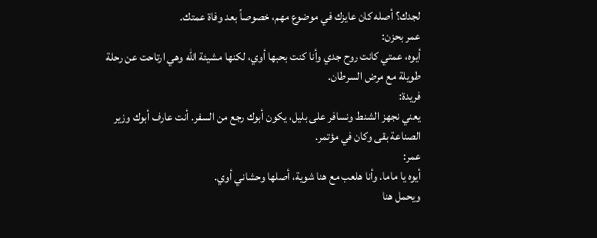لجدك؟ أصله كان عايزك في موضوع مهم، خصوصاً بعد وفاة عمتك.
عمر بحزن:
أيوه، عمتي كانت روح جدي وأنا كنت بحبها أوي، لكنها مشيئة الله وهي ارتاحت عن رحلة طويلة مع مرض السرطان.
فريدة:
يعني نجهز الشنط ونسافر على بليل، يكون أبوك رجع من السفر. أنت عارف أبوك وزير الصناعة بقى وكان في مؤتمر.
عمر:
أيوه يا ماما. وأنا هلعب مع هنا شوية، أصلها وحشاني أوي.
ويحمل هنا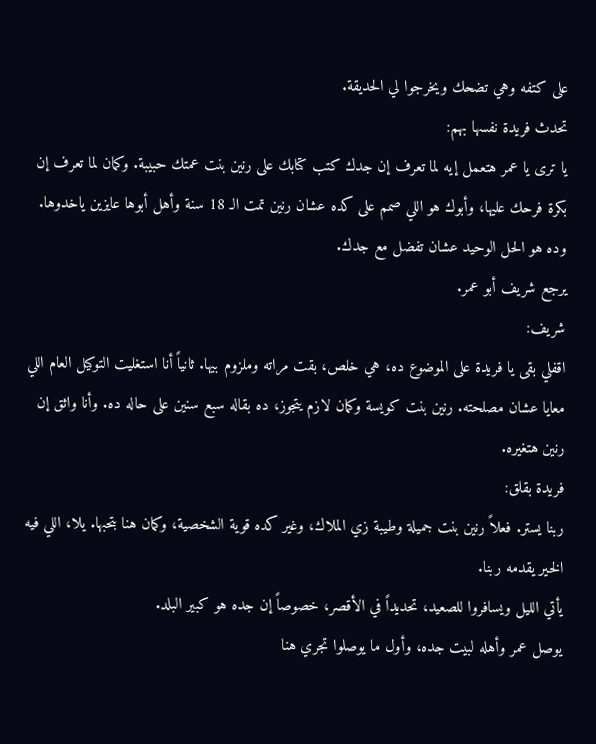على كتفه وهي تضحك ويخرجوا لي الحديقة.
تحدث فريدة نفسها بهم:
يا ترى يا عمر هتعمل إيه لما تعرف إن جدك كتب كتابك على رنين بنت عمتك حبيبة. وكمان لما تعرف إن بكرة فرحك عليها، وأبوك هو اللي صمم على كده عشان رنين تمت الـ 18 سنة وأهل أبوها عايزين ياخدوها. وده هو الحل الوحيد عشان تفضل مع جدك.
يرجع شريف أبو عمر.
شريف:
اقفلي بقى يا فريدة على الموضوع ده، هي خلص، بقت مراته وملزوم بيها. ثانياً أنا استغليت التوكيل العام اللي معايا عشان مصلحته. رنين بنت كويسة وكمان لازم يتجوز، ده بقاله سبع سنين على حاله ده. وأنا واثق إن رنين هتغيره.
فريدة بقلق:
ربنا يستر. فعلاً رنين بنت جميلة وطيبة زي الملاك، وغير كده قوية الشخصية، وكمان هنا بتحبها. يلا، اللي فيه الخير يقدمه ربنا.
يأتي الليل ويسافروا للصعيد، تحديداً في الأقصر، خصوصاً إن جده هو كبير البلد.
يوصل عمر وأهله لبيت جده، وأول ما يوصلوا تجري هنا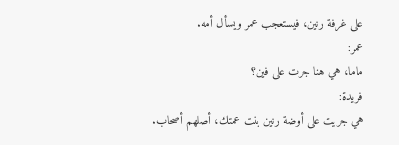على غرفة رنين، فيستعجب عمر ويسأل أمه.
عمر:
ماما، هي هنا جرت على فين؟
فريدة:
هي جريت على أوضة رنين بنت عمتك، أصلهم أصحاب.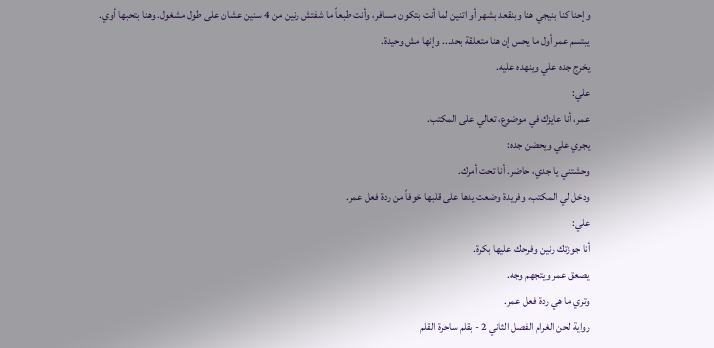وإحنا كنا بنيجي هنا وبنقعد بشهر أو اتنين لما أنت بتكون مسافر، وأنت طبعاً ما شفتش رنين من 4 سنين عشان على طول مشغول. وهنا بتحبها أوي.
يبتسم عمر أول ما يحس إن هنا متعلقة بحد... وإنها مش وحيدة.
يخرج جده علي وينهده عليه.
علي:
عمر، أنا عايزك في موضوع، تعالي على المكتب.
يجري علي ويحضن جده:
وحشتني يا جدي، حاضر. أنا تحت أمرك.
ودخل لي المكتب، وفريدة وضعت يدها على قلبها خوفاً من ردة فعل عمر.
علي:
أنا جوزتك رنين وفرحك عليها بكرة.
يصعق عمر ويتجهم وجه.
وتري ما هي ردة فعل عمر.
رواية لحن الغرام الفصل الثاني 2 - بقلم ساحرة القلم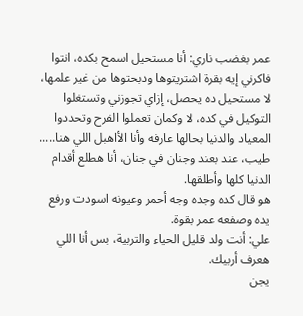عمر بغضب ناري: أنا مستحيل اسمح بكده، انتوا فاكرني إيه بقرة اشتريتوها ودبحتوها من غير علمها، لا مستحيل ده يحصل، إزاي تجوزني وتستغلوا التوكيل في كده، لا وكمان تعملوا الفرح وتحددوا المعياد والدنيا بحالها عارفه وأنا الأاهبل اللي هنا..... طيب، عند بعند وجنان في جنان، أنا هطلع أقدام الدنيا كلها وأطلقها.
هو قال كده وجده وجه أحمر وعيونه اسودت ورفع يده وصفعه عمر بقوة.
علي: أنت ولد قليل الحياء والتربية، بس أنا اللي هعرف أربيك.
يجن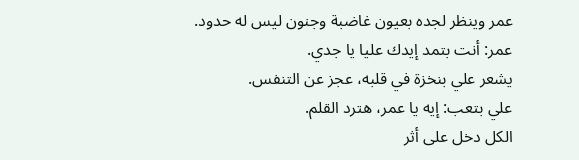عمر وينظر لجده بعيون غاضبة وجنون ليس له حدود.
عمر: أنت بتمد إيدك عليا يا جدي.
يشعر علي بنخزة في قلبه، عجز عن التنفس.
علي بتعب: إيه يا عمر، هترد القلم.
الكل دخل على أثر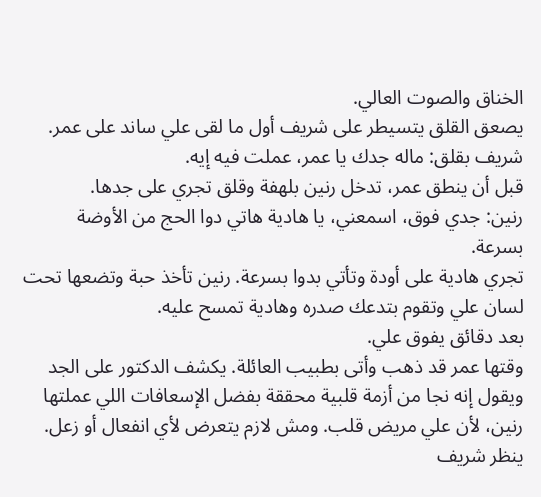الخناق والصوت العالي.
يصعق القلق يتسيطر على شريف أول ما لقى علي ساند على عمر.
شريف بقلق: ماله جدك يا عمر، عملت فيه إيه.
قبل أن ينطق عمر، تدخل رنين بلهفة وقلق تجري على جدها.
رنين: جدي فوق، اسمعني، يا هادية هاتي دوا الحج من الأوضة بسرعة.
تجري هادية على أودة وتأتي بدوا بسرعة. رنين تأخذ حبة وتضعها تحت لسان علي وتقوم بتدعك صدره وهادية تمسح عليه.
بعد دقائق يفوق علي.
وقتها عمر قد ذهب وأتى بطبيب العائلة. يكشف الدكتور على الجد ويقول إنه نجا من أزمة قلبية محققة بفضل الإسعافات اللي عملتها رنين، لأن علي مريض قلب. ومش لازم يتعرض لأي انفعال أو زعل.
ينظر شريف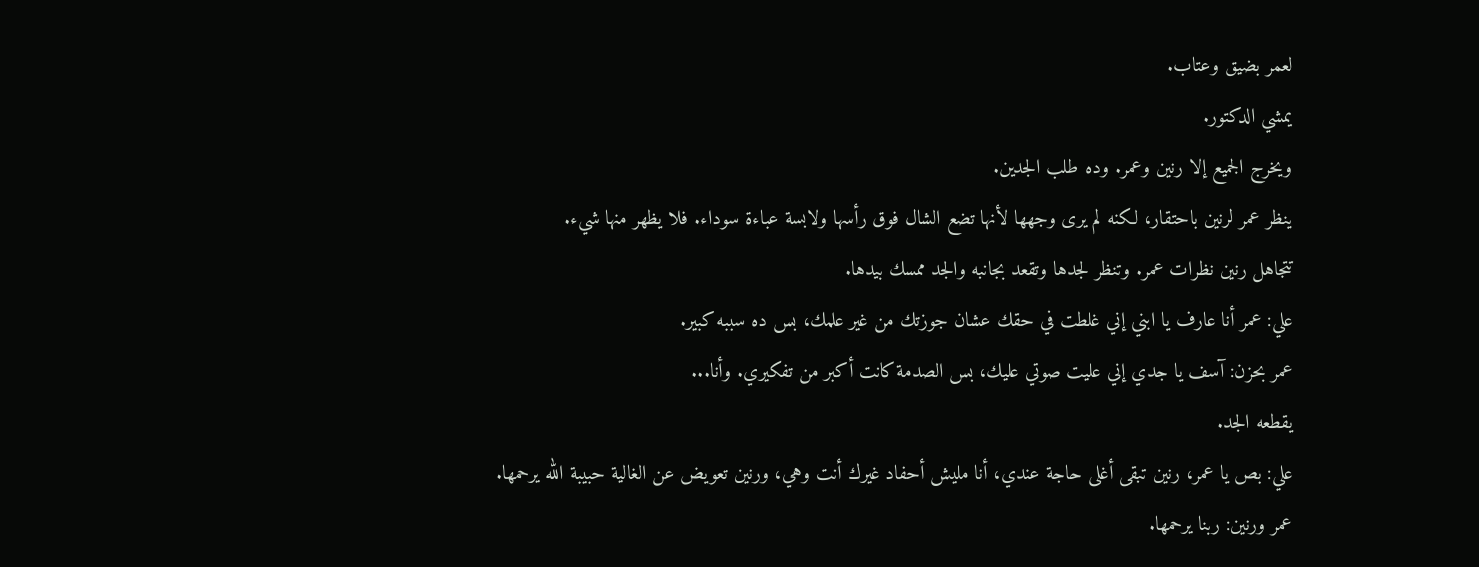لعمر بضيق وعتاب.
يمشي الدكتور.
ويخرج الجميع إلا رنين وعمر. وده طلب الجدين.
ينظر عمر لرنين باحتقار، لكنه لم يرى وجهها لأنها تضع الشال فوق رأسها ولابسة عباءة سوداء. فلا يظهر منها شيء.
تتجاهل رنين نظرات عمر. وتنظر لجدها وتقعد بجانبه والجد ممسك بيدها.
علي: عمر أنا عارف يا ابني إني غلطت في حقك عشان جوزتك من غير علمك، بس ده سببه كبير.
عمر بحزن: آسف يا جدي إني عليت صوتي عليك، بس الصدمة كانت أكبر من تفكيري. وأنا...
يقطعه الجد.
علي: بص يا عمر، رنين تبقى أغلى حاجة عندي، أنا مليش أحفاد غيرك أنت وهي، ورنين تعويض عن الغالية حبيبة الله يرحمها.
عمر ورنين: ربنا يرحمها.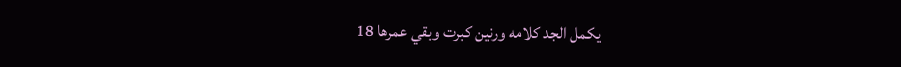يكمل الجد كلامه ورنين كبرت وبقي عمرها 18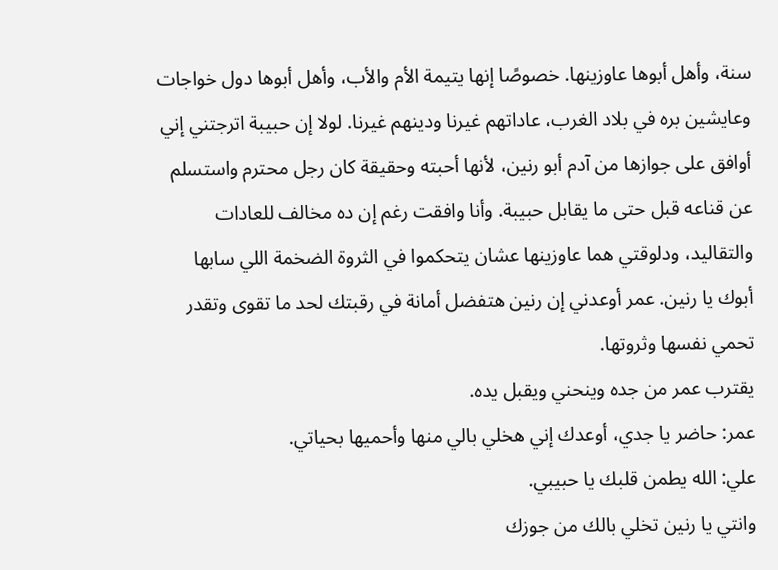سنة، وأهل أبوها عاوزينها. خصوصًا إنها يتيمة الأم والأب، وأهل أبوها دول خواجات وعايشين بره في بلاد الغرب، عاداتهم غيرنا ودينهم غيرنا. لولا إن حبيبة اترجتني إني أوافق على جوازها من آدم أبو رنين، لأنها أحبته وحقيقة كان رجل محترم واستسلم عن قناعه قبل حتى ما يقابل حبيبة. وأنا وافقت رغم إن ده مخالف للعادات والتقاليد، ودلوقتي هما عاوزينها عشان يتحكموا في الثروة الضخمة اللي سابها أبوك يا رنين. عمر أوعدني إن رنين هتفضل أمانة في رقبتك لحد ما تقوى وتقدر تحمي نفسها وثروتها.
يقترب عمر من جده وينحني ويقبل يده.
عمر: حاضر يا جدي، أوعدك إني هخلي بالي منها وأحميها بحياتي.
علي: الله يطمن قلبك يا حبيبي.
وانتي يا رنين تخلي بالك من جوزك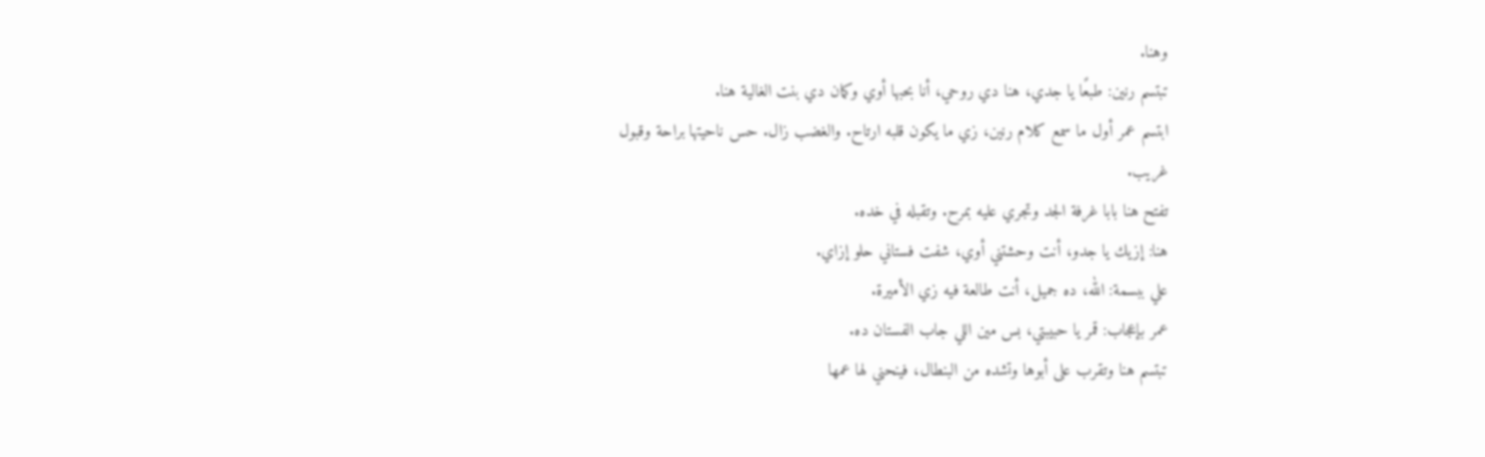وهنا.
تبتسم رنين: طبعًا يا جدي، هنا دي روحي، أنا بحبها أوي وكمان دي بنت الغالية هنا.
ابتسم عمر أول ما سمع كلام رنين، زي ما يكون قلبه ارتاح. والغضب زال. حس ناحيتها براحة وقبول غريب.
تفتح هنا بابا غرفة الجد وتجري عليه بمرح. وتقبله في خده.
هنا: إزيك يا جدو، أنت وحشتني أوي، شفت فستاني حلو إزاي.
علي ببسمة: الله، ده جميل، أنت طالعة فيه زي الأميرة.
عمر بإعجاب: قمر يا حبيبتي، بس مين اللي جاب الفستان ده.
تبتسم هنا وتقرب على أبوها وتشده من البنطال، فينحني لها عمها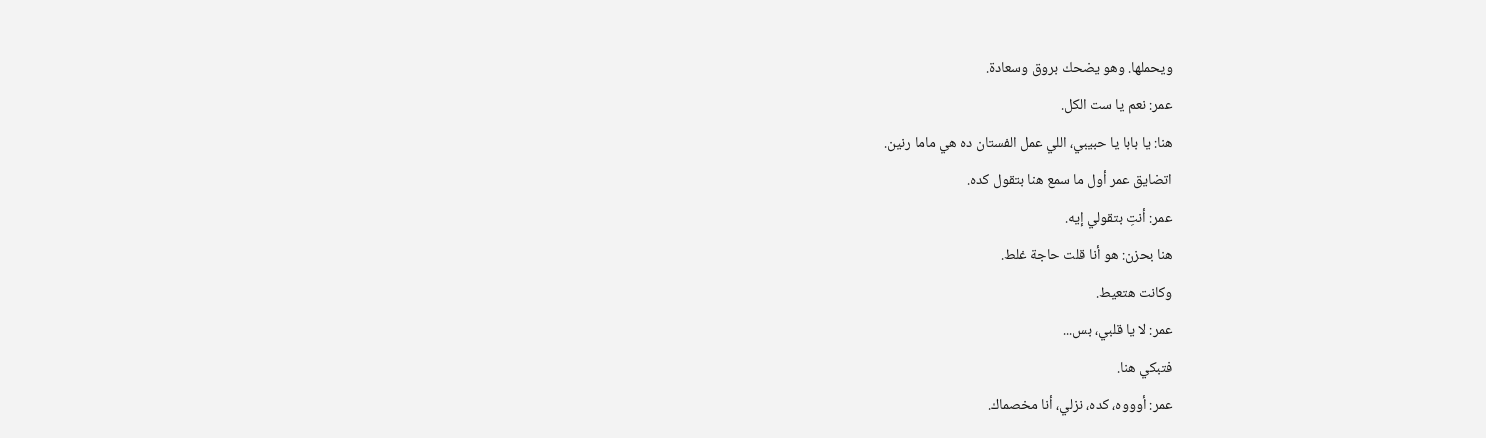ويحملها. وهو يضحك بروق وسعادة.
عمر: نعم يا ست الكل.
هنا: يا بابا يا حبيبي، اللي عمل الفستان ده هي ماما رنين.
اتضايق عمر أول ما سمع هنا بتقول كده.
عمر: أنتِ بتقولي إيه.
هنا بحزن: هو أنا قلت حاجة غلط.
وكانت هتعيط.
عمر: لا يا قلبي، بس...
فتبكي هنا.
عمر: أوووه، كده، نزلي، أنا مخصماك.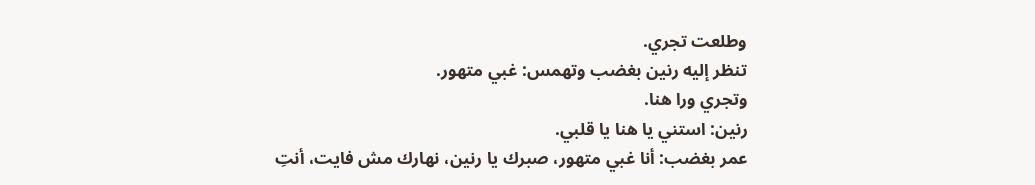وطلعت تجري.
تنظر إليه رنين بغضب وتهمس: غبي متهور.
وتجري ورا هنا.
رنين: استني يا هنا يا قلبي.
عمر بغضب: أنا غبي متهور، صبرك يا رنين، نهارك مش فايت، أنتِ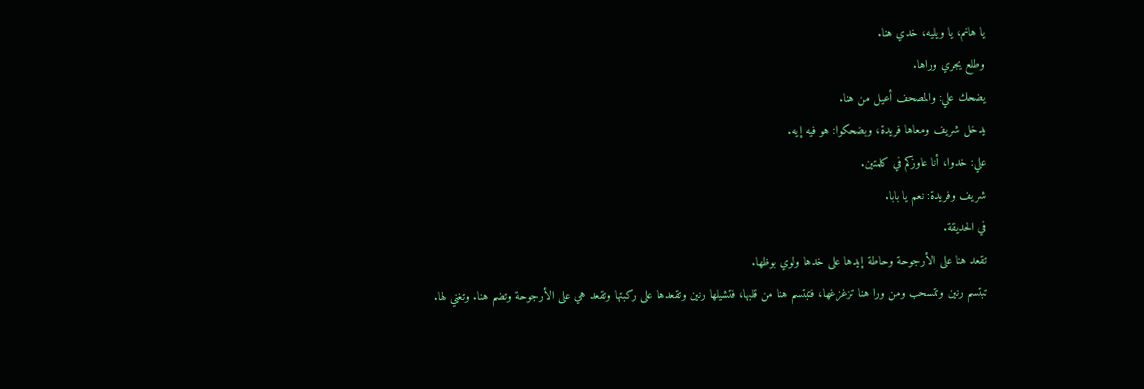يا هانم، يا ويليه، خدي هنا.
وطلع يجري وراها.
يضحك علي: والمصحف أعيل من هنا.
يدخل شريف ومعاها فريدة، وبضحكوا: هو فيه إيه.
علي: خدوا، أنا عاوزكم في كلمتين.
شريف وفريدة: نعم يا بابا.
في الحديقة.
تقعد هنا على الأرجوحة وحاطة إيدها على خدها ولوي بوظها.
تبتسم رنين وتتسحب ومن ورا هنا تزغزغها، فتبتسم هنا من قلبها، فتشيلها رنين وتقعدها على ركبتها وتقعد هي على الأرجوحة وتضم هنا. وتغني لها.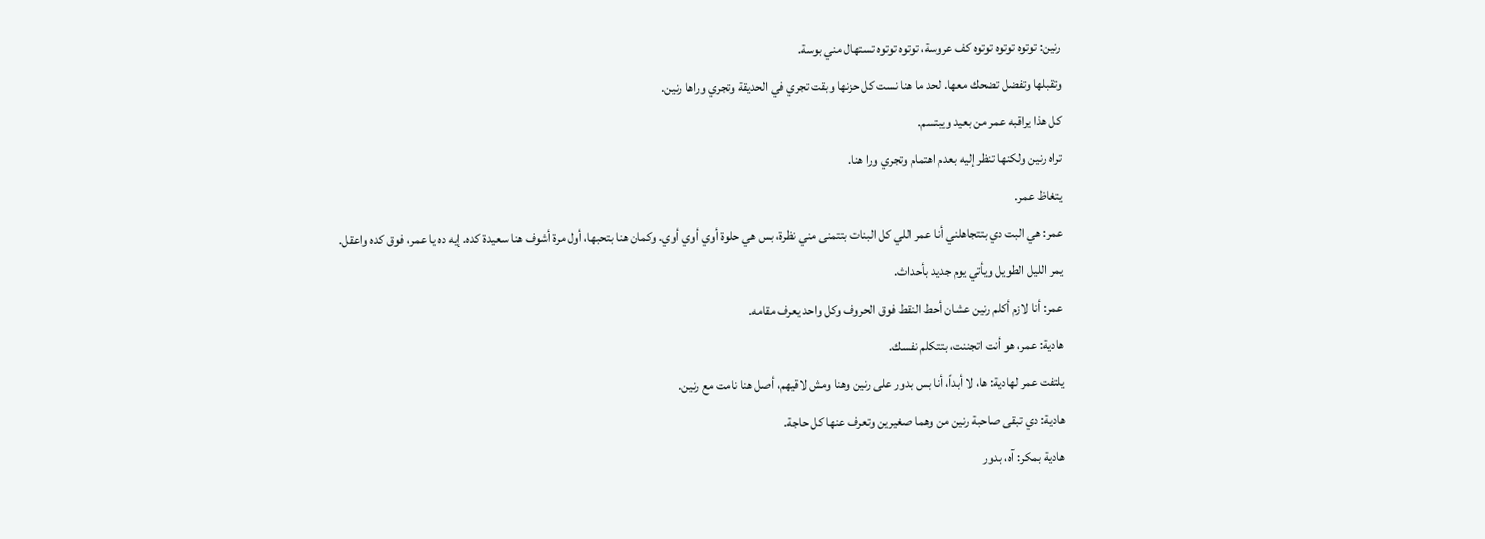رنين: توتوه توتوه توتوه كف عروسة، توتوه توتوه تستهال مني بوسة.
وتقبلها وتفضل تضحك معها. لحد ما هنا نست كل حزنها وبقت تجري في الحديقة وتجري وراها رنين.
كل هذا يراقبه عمر من بعيد ويبتسم.
تراه رنين ولكنها تنظر إليه بعدم اهتمام وتجري ورا هنا.
يتغاظ عمر.
عمر: هي البت دي بتتجاهلني أنا عمر اللي كل البنات بتتمنى مني نظرة، بس هي حلوة أوي أوي أوي. وكمان هنا بتحبها، أول مرة أشوف هنا سعيدة كده. إيه ده يا عمر، فوق كده واعقل.
يمر الليل الطويل ويأتي يوم جديد بأحداث.
عمر: أنا لازم أكلم رنين عشان أحط النقط فوق الحروف وكل واحد يعرف مقامه.
هادية: عمر، هو أنت اتجننت، بتتكلم نفسك.
يلتفت عمر لهادية: ها، لا أبداً، أنا بس بدور على رنين وهنا ومش لاقيهم، أصل هنا نامت مع رنين.
هادية: دي تبقى صاحبة رنين من وهما صغيرين وتعرف عنها كل حاجة.
هادية بمكر: آه، بدور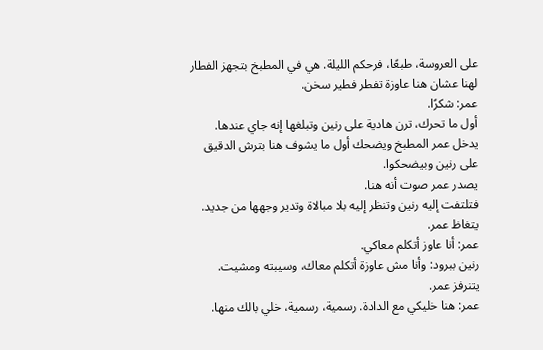على العروسة، طبعًا، فرحكم الليلة. هي في المطبخ بتجهز الفطار لهنا عشان هنا عاوزة تفطر فطير سخن.
عمر: شكرًا.
أول ما تحرك، ترن هادية على رنين وتبلغها إنه جاي عندها.
يدخل عمر المطبخ ويضحك أول ما يشوف هنا بترش الدقيق على رنين وبيضحكوا.
يصدر عمر صوت أنه هنا.
فتلتفت إليه رنين وتنظر إليه بلا مبالاة وتدير وجهها من جديد.
يتغاظ عمر.
عمر: أنا عاوز أتكلم معاكي.
رنين ببرود: وأنا مش عاوزة أتكلم معاك، وسيبته ومشيت.
يتنرفز عمر.
عمر: هنا خليكي مع الدادة. رسمية، رسمية، خلي بالك منها.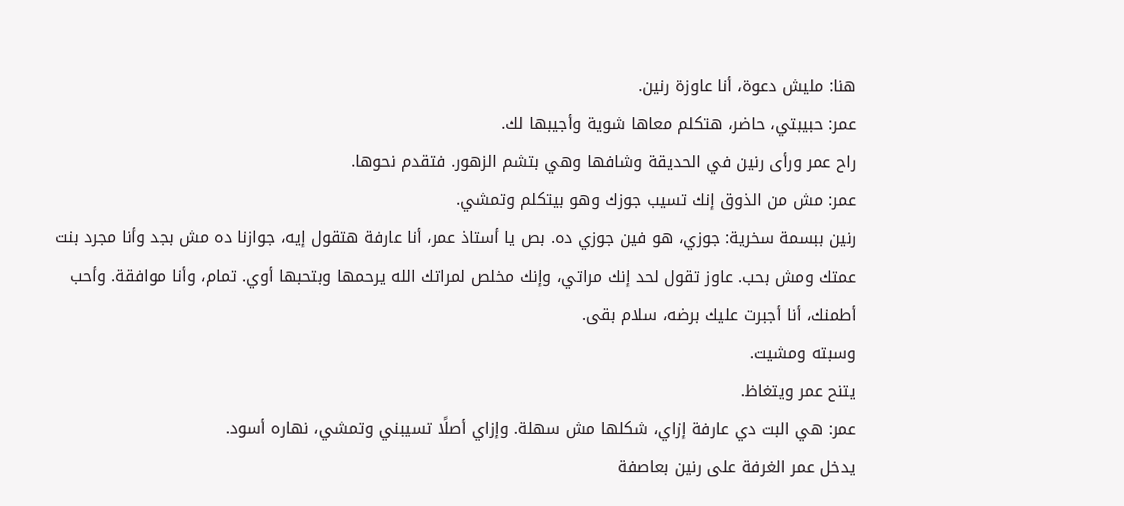هنا: مليش دعوة، أنا عاوزة رنين.
عمر: حبيبتي، حاضر، هتكلم معاها شوية وأجيبها لك.
راح عمر ورأى رنين في الحديقة وشافها وهي بتشم الزهور. فتقدم نحوها.
عمر: مش من الذوق إنك تسيب جوزك وهو بيتكلم وتمشي.
رنين ببسمة سخرية: جوزي، هو فين جوزي ده. بص يا أستاذ عمر، أنا عارفة هتقول إيه، جوازنا ده مش بجد وأنا مجرد بنت عمتك ومش بحب. عاوز تقول لحد إنك مراتي، وإنك مخلص لمراتك الله يرحمها وبتحبها أوي. تمام، وأنا موافقة. وأحب أطمنك، أنا أجبرت عليك برضه، سلام بقى.
وسبته ومشيت.
يتنح عمر ويتغاظ.
عمر: هي البت دي عارفة إزاي، شكلها مش سهلة. وإزاي أصلًا تسيبني وتمشي، نهاره أسود.
يدخل عمر الغرفة على رنين بعاصفة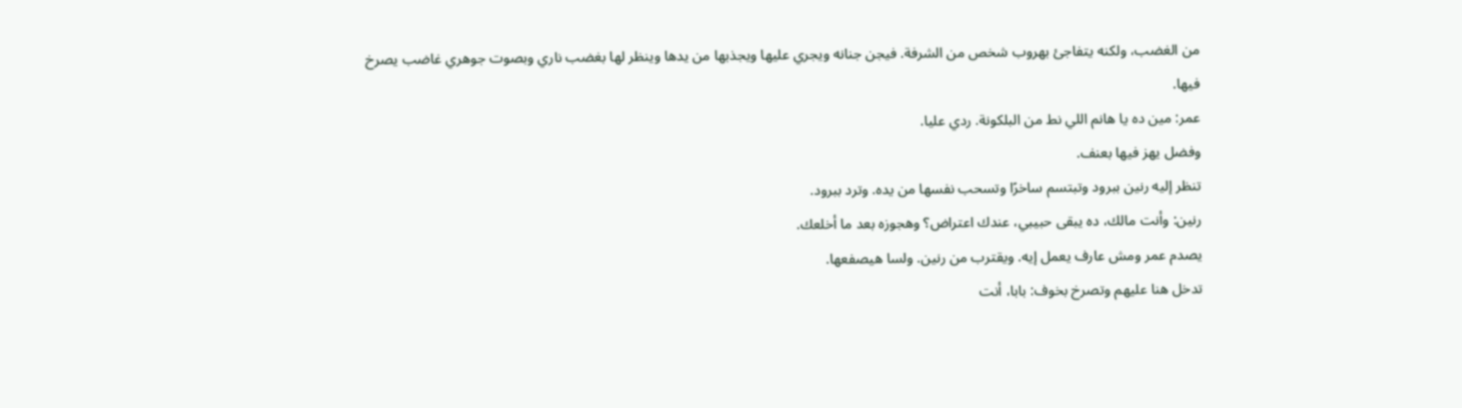من الغضب، ولكنه يتفاجئ بهروب شخص من الشرفة. فيجن جنانه ويجري عليها ويجذبها من يدها وينظر لها بغضب ناري وبصوت جوهري غاضب يصرخ فيها.
عمر: مين ده يا هانم اللي نط من البلكونة. ردي عليا.
وفضل يهز فيها بعنف.
تنظر إليه رنين ببرود وتبتسم ساخرًا وتسحب نفسها من يده. وترد ببرود.
رنين: وأنت مالك، ده يبقى حبيبي، عندك اعتراض؟ وهجوزه بعد ما أخلعك.
يصدم عمر ومش عارف يعمل إيه. ويقترب من رنين. ولسا هيصفعها.
تدخل هنا عليهم وتصرخ بخوف: بابا، أنت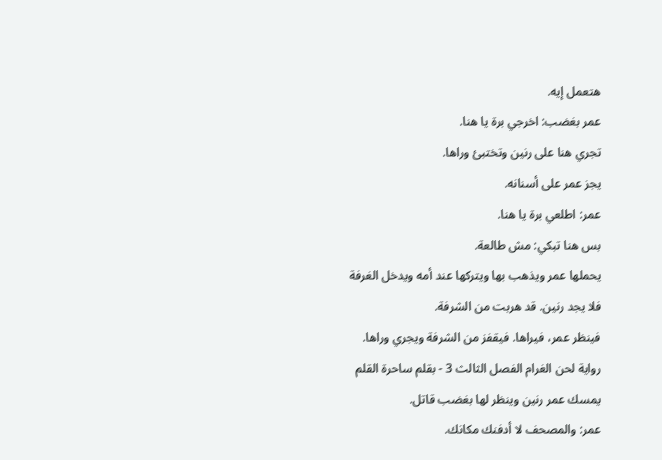هتعمل إيه.
عمر بغضب: اخرجي برة يا هنا.
تجري هنا على رنين وتختبئ وراها.
يجز عمر على أسنانه.
عمر: اطلعي برة يا هنا.
بس هنا تبكي: مش طالعة.
يحملها عمر ويذهب بها ويتركها عند أمه ويدخل الغرفة فلا يجد رنين. قد هربت من الشرفة.
فينظر عمر، فيراها. فيقفز من الشرفة ويجري وراها.
رواية لحن الغرام الفصل الثالث 3 - بقلم ساحرة القلم
يمسك عمر رنين وينظر لها بغضب قاتل.
عمر: والمصحف لا أدفنك مكانك.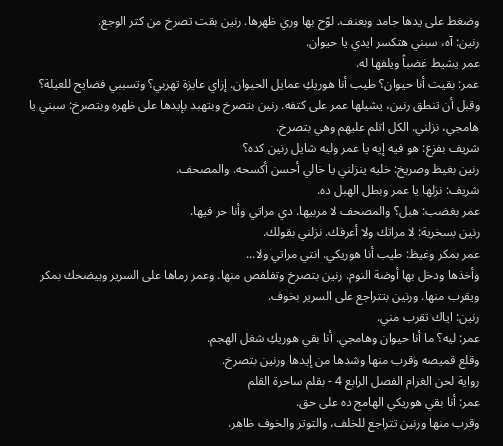وضغط على يدها جامد وبعنف. لوّح بها وري ظهرها. رنين بقت تصرخ من كتر الوجع.
رنين: آه، سبني هتكسر ايدي يا حيوان.
عمر يشيط غضباً ويلفها له.
عمر: بقيت أنا حيوان؟ طيب أنا هوريكِ عمايل الحيوان. إزاي عايزة تهربي؟ وتسببي فضايح للعيلة؟
وقبل أن تنطق رنين، يشيلها عمر على كتفه. رنين بتصرخ وبتهبد بإيدها على ظهره وبتصرخ: سبني يا هامجي، نزلني. الكل اتلم عليهم وهي بتصرخ.
شريف بفزع: هو فيه إيه يا عمر وليه شايل رنين كده؟
رنين بغيظ وصريخ: خليه ينزلني يا خالي أحسن أكسحه. والمصحف.
شريف: نزلها يا عمر وبطل الهبل ده.
عمر بغضب: هبل؟ والمصحف لا مربيها. دي مراتي وأنا حر فيها.
رنين بسخرية: لا مراتك ولا أعرفك. نزلني بقولك.
عمر بمكر وغيظ: طيب أنا هوريكي. انتي مراتي ولا...
وأخذها ودخل بها أوضة النوم. رنين بتصرخ وتفلفص منها. وعمر رماها على السرير وبيضحك بمكر ويقرب منها. ورنين بتتراجع على السرير بخوف.
رنين: اياك تقرب مني.
عمر: ليه؟ ما أنا حيوان وهامجي. أنا بقي هوريكِ شغل الهجم.
وقلع قميصه وقرب منها وشدها من إيدها ورنين بتصرخ.
رواية لحن الغرام الفصل الرابع 4 - بقلم ساحرة القلم
عمر: أنا بقي هوريكي الهامج ده على حق.
وقرب منها ورنين تتراجع للخلف، والتوتر والخوف ظاهر.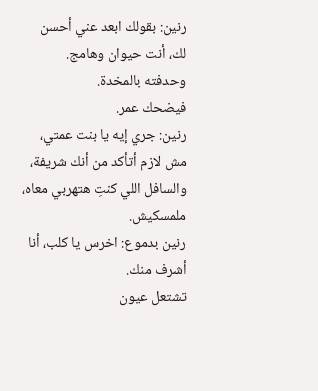رنين: بقولك ابعد عني أحسن لك، أنت حيوان وهامج.
وحدفته بالمخدة.
فيضحك عمر.
رنين: جري إيه يا بنت عمتي، مش لازم أتأكد من أنك شريفة، والسافل اللي كنتِ هتهربي معاه، ملمسكيش.
رنين بدموع: اخرس يا كلب، أنا أشرف منك.
تشتعل عيون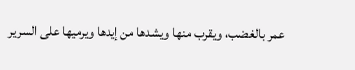عمر بالغضب، ويقرب منها ويشدها من إيدها ويرميها على السرير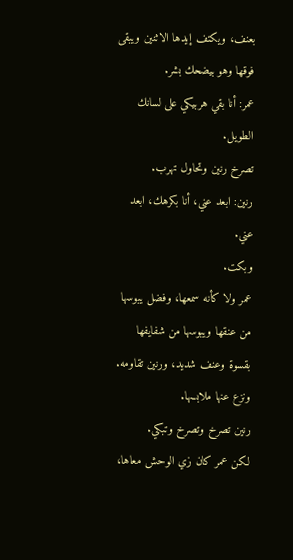بعنف، ويكتف إيدها الاثنين ويبقى فوقها وهو بيضحك بشر.
عمر: أنا بقي هربيكي على لسانك الطويل.
تصرخ رنين وتحاول تهرب.
رنين: ابعد عني، أنا بكرهك، ابعد عني.
وبكت.
عمر ولا كأنه سمعها، وفضل يبوسها من عنقها ويبوسها من شفايفها بقسوة وعنف شديد، ورنين تقاومه.
ونزع عنها ملابسها.
رنين تصرخ وتصرخ وتبكي.
لكن عمر كان زي الوحش معاها،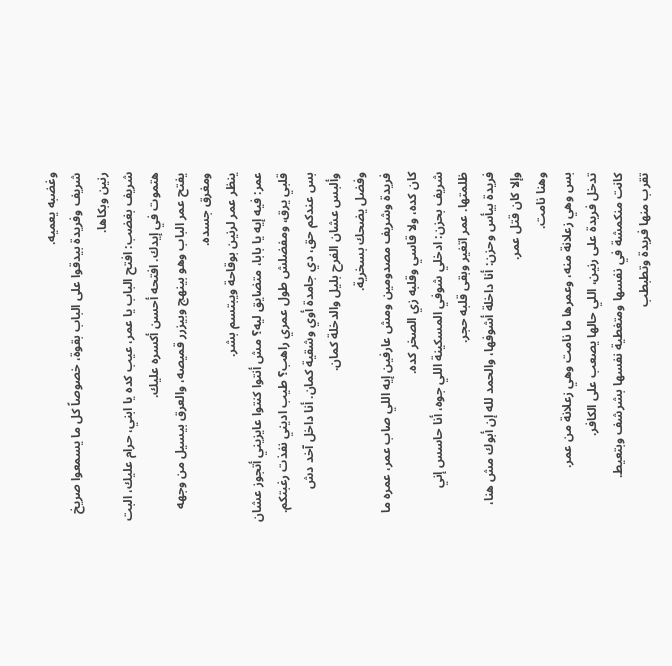وغضبه يعميه.
شريف وفريدة بيدقوا على الباب بقوة، خصوصاً كل ما يسمعوا صريخ رنين وبكاها.
شريف بغضب: افتح الباب يا عمر، عيب كده يا ابني، حرام عليك، البت هتموت في إيدك. افتحه أحسن أكسره عليك.
يفتح عمر الباب وهو بينهج وبيزرر قميصه، والعرق بيسيل من وجهه ومغرق جسده.
ينظر عمر لرنين بوقاحة ويبتسم بشر.
عمر: فيه إيه يا بابا، متضايق ليه؟ مش أنتوا كنتوا عايزيني أتجوز عشان قلبي يرق، ومفضلش طول عمري راهب؟ طيب اديني نفذت رغبتكم. بس عندكم حق، دي جامدة أوي وشقية كمان. أنا داخل آخد دش وألبس عشان الفرح بليل والدخلة كمان.
وفضل يضحك بسخرية.
فريدة وشريف مصدومين ومش عارفين إيه اللي صاب عمر، عمره ما كان كده، ولا قاسي وقلبه زي الصخر كده.
شريف بحزن: ادخلي شوفي المسكينة اللي جوه، أنا حاسس إني ظلمتها. عمر اتغير وبقى قلبه حجر.
فريدة بيأس وحزن: أنا داخلة أشوفها، والحمد لله إن أبوك مش هنا، وإلا كان قتل عمر.
وهنا نامت.
بس وهي زعلانة منه، وعمرها ما نامت وهي زعلانة من عمر.
تدخل فريدة على رنين، اللي حالها يصعب على الكافر.
كانت منكمشة في نفسها ومتغطية نفسها بشرشف وبتعيط.
تقرب منها فريدة وتطبطب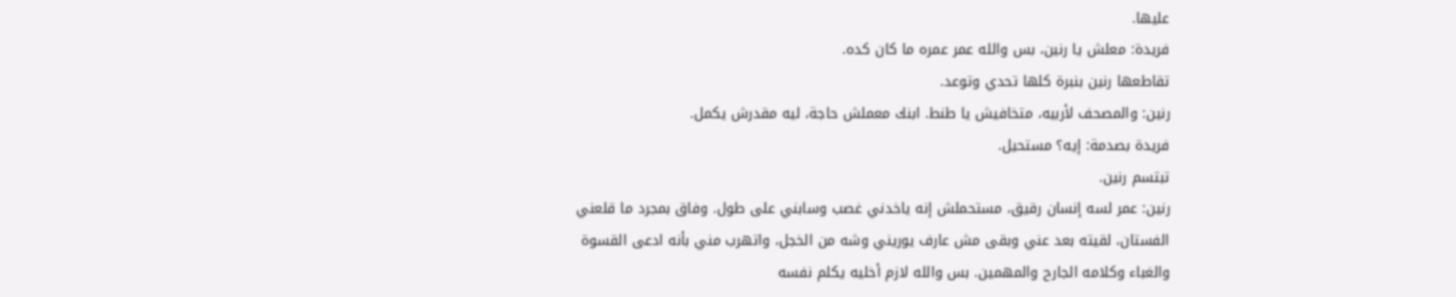عليها.
فريدة: معلش يا رنين، بس والله عمر عمره ما كان كده.
تقاطعها رنين بنبرة كلها تحدي وتوعد.
رنين: والمصحف لأربيه، متخافيش يا طنط. ابنك معملش حاجة، ليه مقدرش يكمل.
فريدة بصدمة: إيه؟ مستحيل.
تبتسم رنين.
رنين: عمر لسه إنسان رقيق، مستحملش إنه ياخدني غصب وسابني على طول. وفاق بمجرد ما قلعني الفستان، لقيته بعد عني وبقى مش عارف يوريني وشه من الخجل، واتهرب مني بأنه ادعى القسوة والغباء وكلامه الجارح والمهمين. بس والله لازم أخليه يكلم نفسه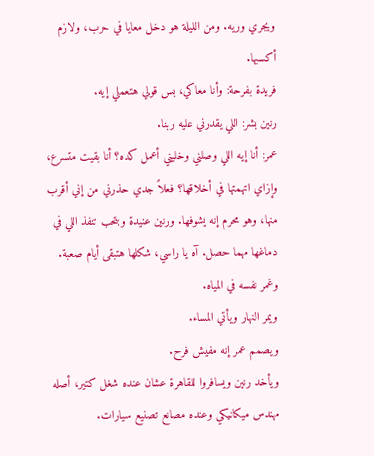ويجري وريه. ومن الليلة هو دخل معايا في حرب، ولازم أكسبها.
فريدة بفرحة: وأنا معاكي، بس قولي هتعملي إيه.
رنين بشر: اللي يقدرني عليه ربنا.
عمر: أنا إيه اللي وصلني وخليني أعمل كده؟ أنا بقيت متسرع، وإزاي اتهمتها في أخلاقها؟ فعلاً جدي حذرني من إني أقرب منها، وهو محرم إنه يشوفها. ورنين عنيدة وبتحب تنفذ اللي في دماغها مهما حصل. آه يا راسي، شكلها هتبقى أيام صعبة.
وغمر نفسه في المياه.
ويمر النهار ويأتي المساء.
ويصمم عمر إنه مفيش فرح.
ويأخد رنين ويسافروا للقاهرة عشان عنده شغل كتير، أصله مهندس ميكانيكي وعنده مصانع تصنيع سيارات.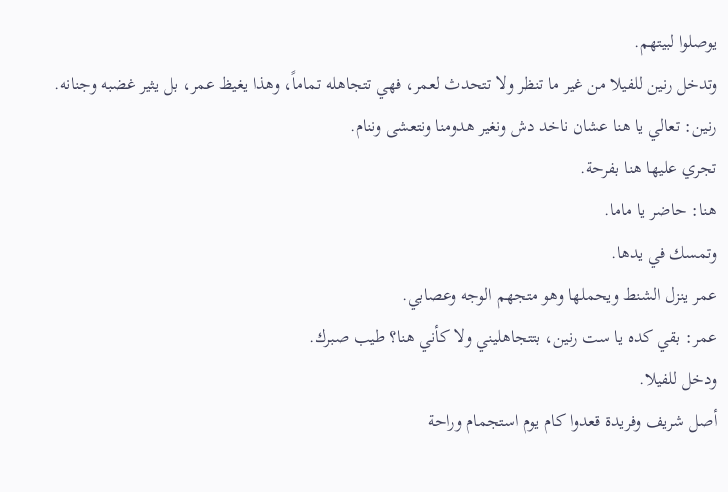يوصلوا لبيتهم.
وتدخل رنين للفيلا من غير ما تنظر ولا تتحدث لعمر، فهي تتجاهله تماماً، وهذا يغيظ عمر، بل يثير غضبه وجنانه.
رنين: تعالي يا هنا عشان ناخد دش ونغير هدومنا ونتعشى وننام.
تجري عليها هنا بفرحة.
هنا: حاضر يا ماما.
وتمسك في يدها.
عمر ينزل الشنط ويحملها وهو متجهم الوجه وعصابي.
عمر: بقي كده يا ست رنين، بتتجاهليني ولا كأني هنا؟ طيب صبرك.
ودخل للفيلا.
أصل شريف وفريدة قعدوا كام يوم استجمام وراحة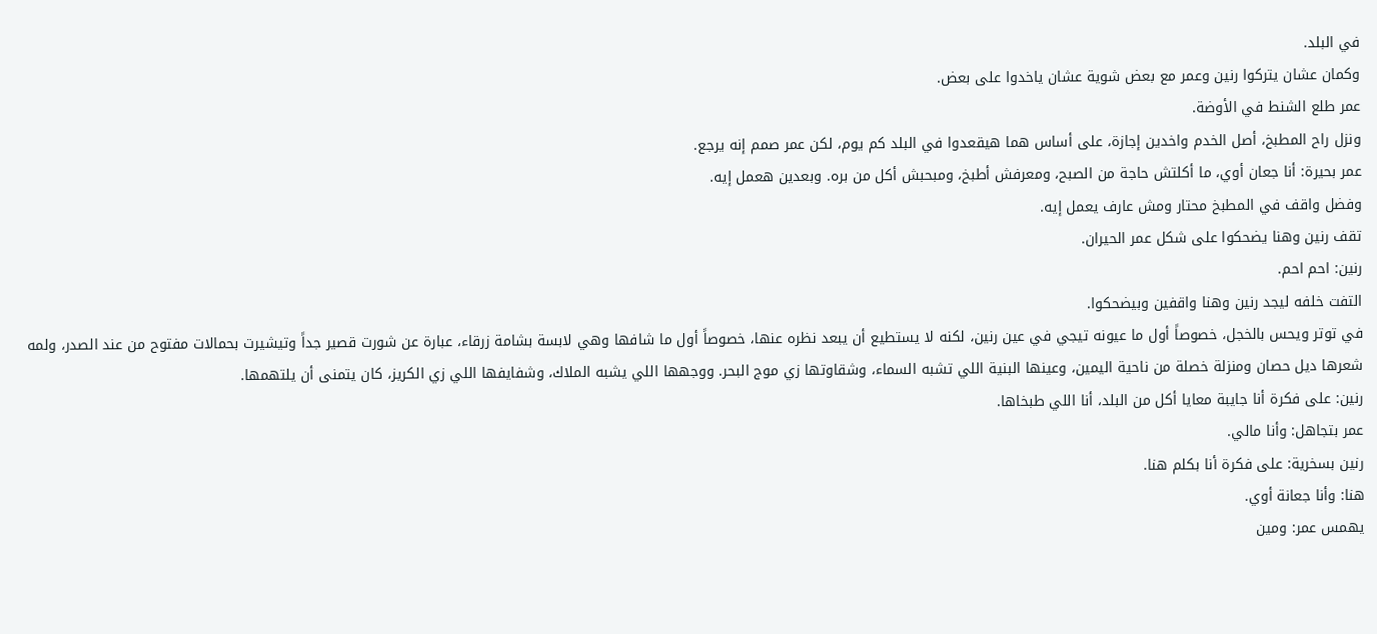في البلد.
وكمان عشان يتركوا رنين وعمر مع بعض شوية عشان ياخدوا على بعض.
عمر طلع الشنط في الأوضة.
ونزل راح المطبخ، أصل الخدم واخدين إجازة، على أساس هما هيقعدوا في البلد كم يوم، لكن عمر صمم إنه يرجع.
عمر بحيرة: أنا جعان أوي، ما أكلتش حاجة من الصبح، ومعرفش أطبخ، ومبحبش أكل من بره. وبعدين هعمل إيه.
وفضل واقف في المطبخ محتار ومش عارف يعمل إيه.
تقف رنين وهنا يضحكوا على شكل عمر الحيران.
رنين: احم احم.
التفت خلفه ليجد رنين وهنا واقفين وبيضحكوا.
في توتر ويحس بالخجل، خصوصاً أول ما عيونه تيجي في عين رنين، لكنه لا يستطيع أن يبعد نظره عنها، خصوصاً أول ما شافها وهي لابسة بشامة زرقاء، عبارة عن شورت قصير جداً وتيشيرت بحمالات مفتوح من عند الصدر، ولمه شعرها ديل حصان ومنزلة خصلة من ناحية اليمين، وعينها البنية اللي تشبه السماء، وشقاوتها زي موج البحر. ووجهها اللي يشبه الملاك، وشفايفها اللي زي الكريز، كان يتمنى أن يلتهمها.
رنين: على فكرة أنا جايبة معايا أكل من البلد، أنا اللي طبخاها.
عمر بتجاهل: وأنا مالي.
رنين بسخرية: على فكرة أنا بكلم هنا.
هنا: وأنا جعانة أوي.
يهمس عمر: ومين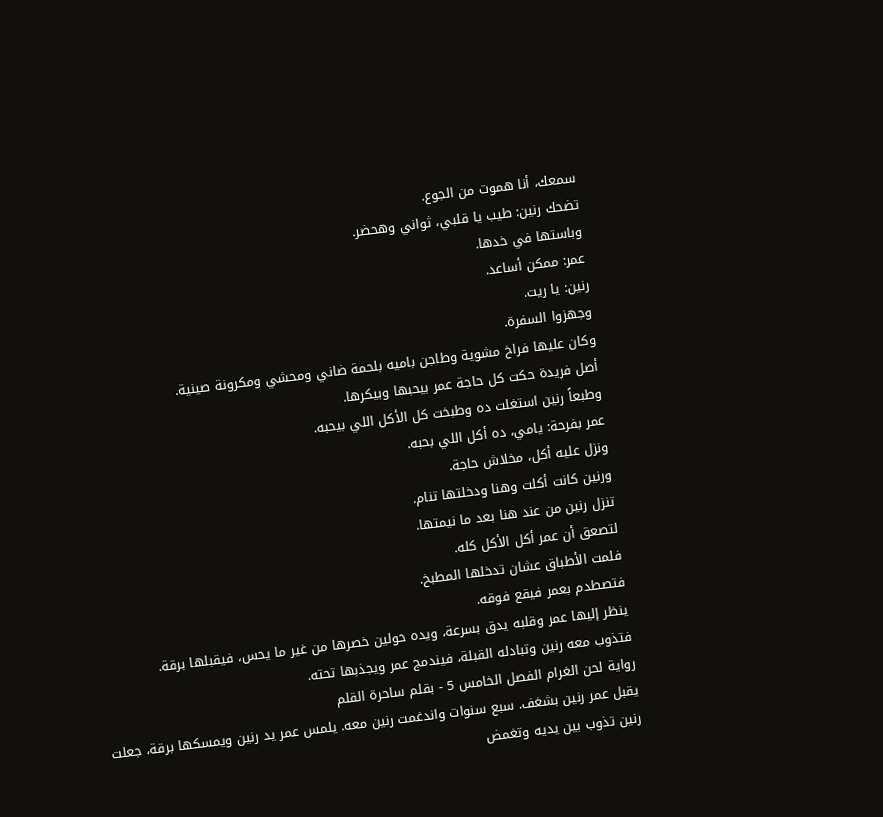سمعك، أنا هموت من الجوع.
تضحك رنين: طيب يا قلبي، ثواني وهحضر.
وباستها في خدها.
عمر: ممكن أساعد.
رنين: يا ريت.
وجهزوا السفرة.
وكان عليها فراخ مشوية وطاجن باميه بلحمة ضاني ومحشي ومكرونة صينية.
أصل فريدة حكت كل حاجة عمر بيحبها وبيكرها.
وطبعاً رنين استغلت ده وطبخت كل الأكل اللي بيحبه.
عمر بفرحة: يامي، ده أكل اللي بحبه.
ونزل عليه أكل، مخلاش حاجة.
ورنين كانت أكلت وهنا ودخلتها تنام.
تنزل رنين من عند هنا بعد ما نيمتها.
لتصعق أن عمر أكل الأكل كله.
فلمت الأطباق عشان تدخلها المطبخ.
فتصطدم بعمر فيقع فوقه.
ينظر إليها عمر وقلبه يدق بسرعة، ويده حولين خصرها من غير ما يحس، فيقبلها برقة.
فتذوب معه رنين وتبادله القبلة، فيندمج عمر ويجذبها تحته.
رواية لحن الغرام الفصل الخامس 5 - بقلم ساحرة القلم
يقبل عمر رنين بشغف. سبع سنوات واندغمت رنين معه. يلمس عمر يد رنين ويمسكها برقة، جعلت رنين تذوب بين يديه وتغمض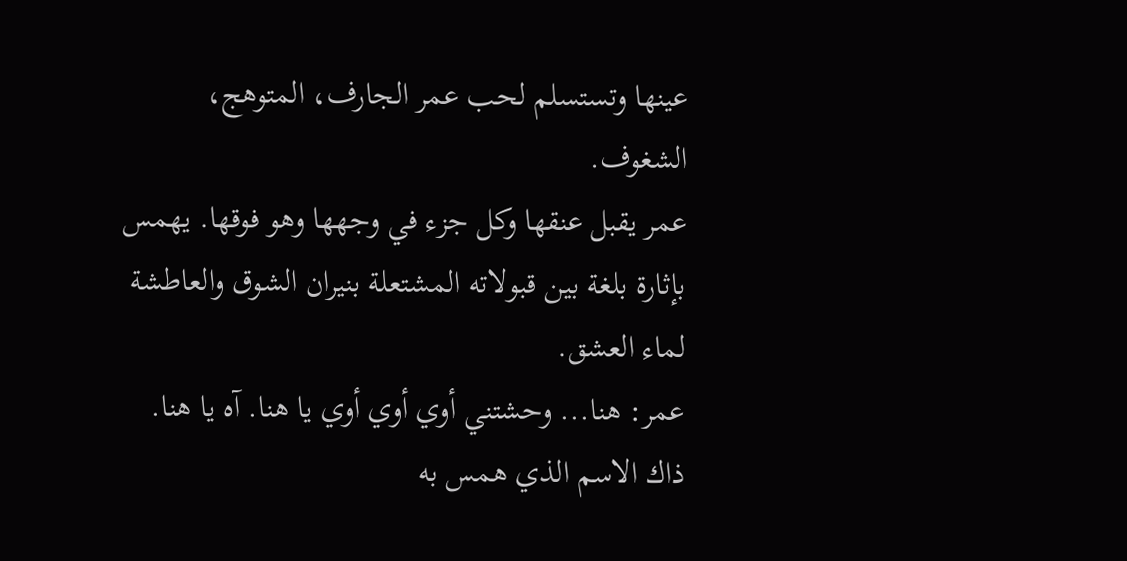عينها وتستسلم لحب عمر الجارف، المتوهج، الشغوف.
عمر يقبل عنقها وكل جزء في وجهها وهو فوقها. يهمس بإثارة بلغة بين قبولاته المشتعلة بنيران الشوق والعاطشة لماء العشق.
عمر: هنا... وحشتني أوي أوي أوي يا هنا. آه يا هنا.
ذاك الاسم الذي همس به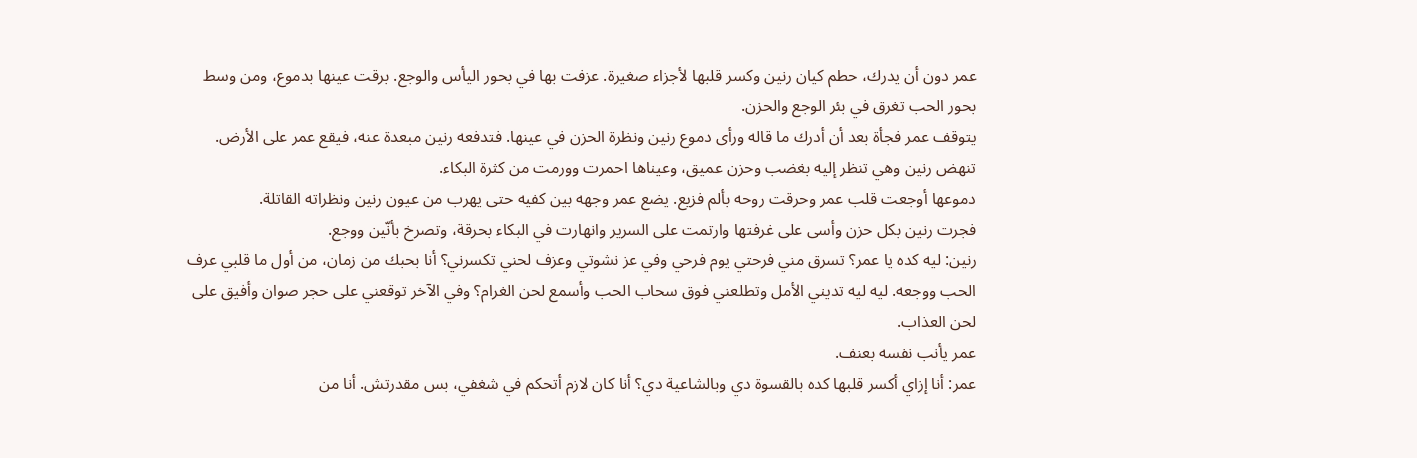عمر دون أن يدرك، حطم كيان رنين وكسر قلبها لأجزاء صغيرة. عزفت بها في بحور اليأس والوجع. برقت عينها بدموع، ومن وسط بحور الحب تغرق في بئر الوجع والحزن.
يتوقف عمر فجأة بعد أن أدرك ما قاله ورأى دموع رنين ونظرة الحزن في عينها. فتدفعه رنين مبعدة عنه، فيقع عمر على الأرض. تنهض رنين وهي تنظر إليه بغضب وحزن عميق، وعيناها احمرت وورمت من كثرة البكاء.
دموعها أوجعت قلب عمر وحرقت روحه بألم فزيع. يضع عمر وجهه بين كفيه حتى يهرب من عيون رنين ونظراته القاتلة.
فجرت رنين بكل حزن وأسى على غرفتها وارتمت على السرير وانهارت في البكاء بحرقة، وتصرخ بأنّين ووجع.
رنين: ليه كده يا عمر؟ تسرق مني فرحتي يوم فرحي وفي عز نشوتي وعزف لحني تكسرني؟ أنا بحبك من زمان، من أول ما قلبي عرف الحب ووجعه. ليه ليه تديني الأمل وتطلعني فوق سحاب الحب وأسمع لحن الغرام؟ وفي الآخر توقعني على حجر صوان وأفيق على لحن العذاب.
عمر يأنب نفسه بعنف.
عمر: أنا إزاي أكسر قلبها كده بالقسوة دي وبالشاعية دي؟ أنا كان لازم أتحكم في شغفي، بس مقدرتش. أنا من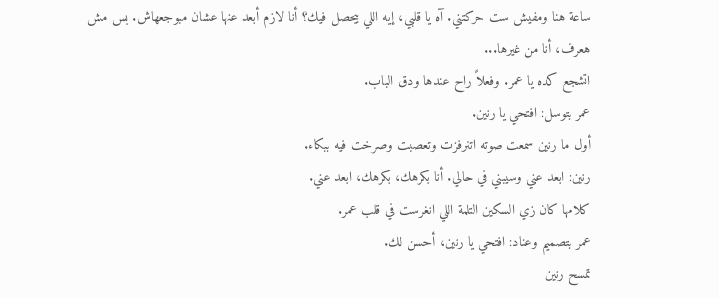ساعة هنا ومفيش ست حركتني. آه يا قلبي، إيه اللي بيحصل فيك؟ أنا لازم أبعد عنها عشان مبوجعهاش. بس مش هعرف، أنا من غيرها...
اتشجع كده يا عمر. وفعلاً راح عندها ودق الباب.
عمر بتوسل: افتحي يا رنين.
أول ما رنين سمعت صوته اتنرفزت وتعصبت وصرخت فيه ببكاء.
رنين: ابعد عني وسيبني في حالي. أنا بكرهك، بكرهك، ابعد عني.
كلامها كان زي السكين التلمة اللي انغرست في قلب عمر.
عمر بتصميم وعناد: افتحي يا رنين، أحسن لك.
تمسح رنين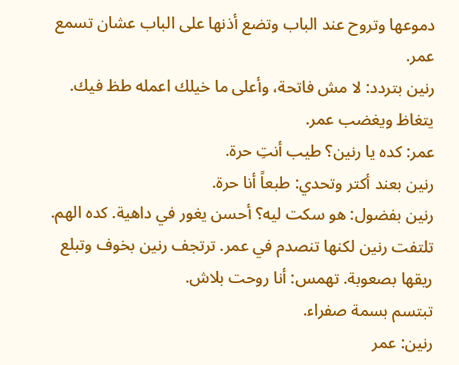دموعها وتروح عند الباب وتضع أذنها على الباب عشان تسمع عمر.
رنين بتردد: لا مش فاتحة، وأعلى ما خيلك اعمله طظ فيك.
يتغاظ ويغضب عمر.
عمر: كده يا رنين؟ طيب أنتِ حرة.
رنين بعند أكتر وتحدي: طبعاً أنا حرة.
رنين بفضول: هو سكت ليه؟ أحسن يغور في داهية. كده الهم.
تلتفت رنين لكنها تنصدم في عمر. ترتجف رنين بخوف وتبلع ريقها بصعوبة. تهمس: أنا روحت بلاش.
تبتسم بسمة صفراء.
رنين: عمر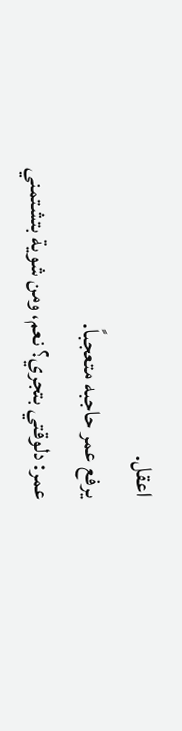اعقل.
يرفع عمر حاجبه متعجباً.
عمر: دلوقتي بتجري؟ نعم، ومن شوية بتشتمني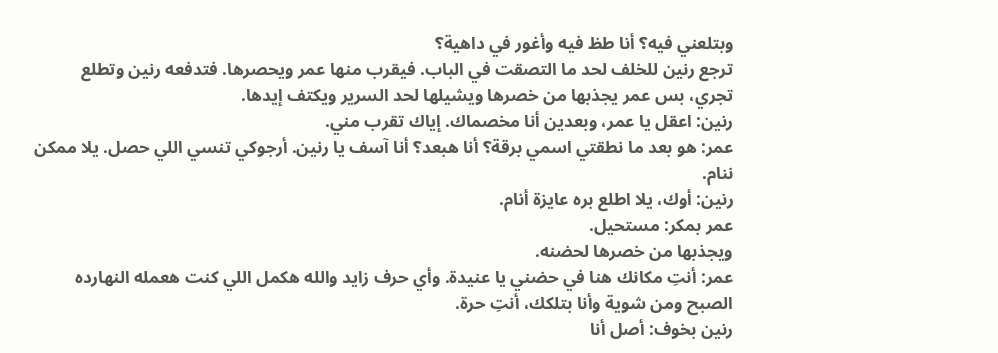وبتلعني فيه؟ أنا طظ فيه وأغور في داهية؟
ترجع رنين للخلف لحد ما التصقت في الباب. فيقرب منها عمر ويحصرها. فتدفعه رنين وتطلع تجري، بس عمر يجذبها من خصرها ويشيلها لحد السرير ويكتف إيدها.
رنين: اعقل يا عمر، وبعدين أنا مخصماك. إياك تقرب مني.
عمر: هو بعد ما نطقتي اسمي برقة؟ أنا هبعد؟ أنا آسف يا رنين. أرجوكي تنسي اللي حصل. يلا ممكن ننام.
رنين: أوك، يلا اطلع بره عايزة أنام.
عمر بمكر: مستحيل.
ويجذبها من خصرها لحضنه.
عمر: أنتِ مكانك هنا في حضني يا عنيدة. وأي حرف زايد والله هكمل اللي كنت هعمله النهارده الصبح ومن شوية وأنا بتلكك، أنتِ حرة.
رنين بخوف: أصل أنا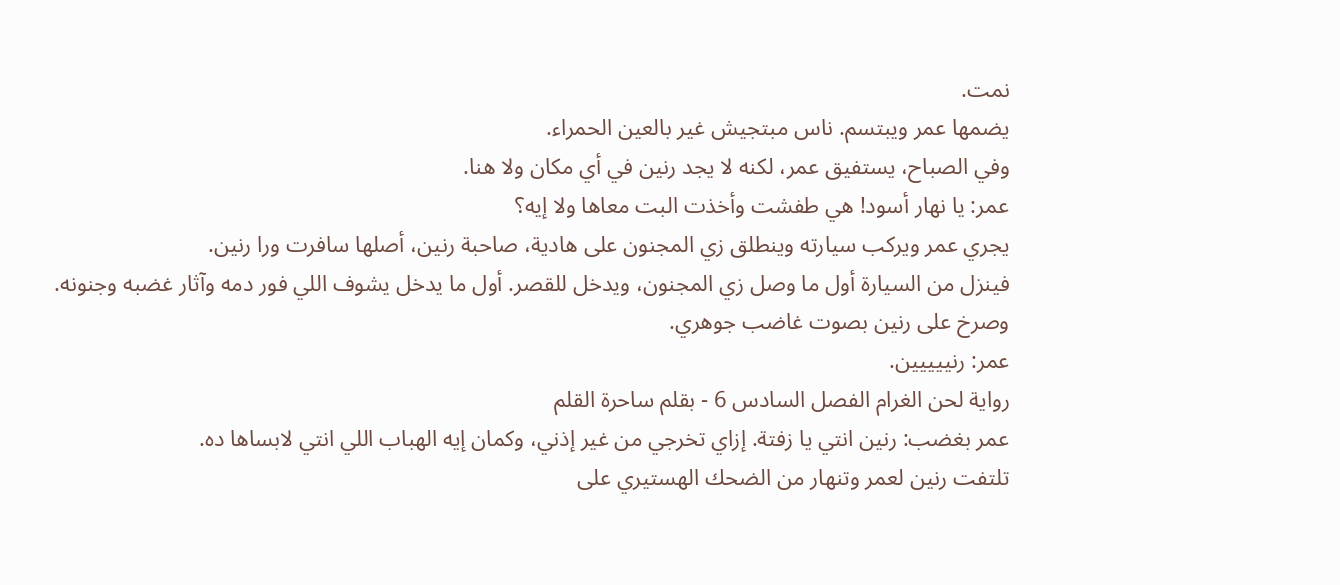نمت.
يضمها عمر ويبتسم. ناس مبتجيش غير بالعين الحمراء.
وفي الصباح، يستفيق عمر، لكنه لا يجد رنين في أي مكان ولا هنا.
عمر: يا نهار أسود! هي طفشت وأخذت البت معاها ولا إيه؟
يجري عمر ويركب سيارته وينطلق زي المجنون على هادية، صاحبة رنين، أصلها سافرت ورا رنين.
فينزل من السيارة أول ما وصل زي المجنون، ويدخل للقصر. أول ما يدخل يشوف اللي فور دمه وآثار غضبه وجنونه. وصرخ على رنين بصوت غاضب جوهري.
عمر: رنييييين.
رواية لحن الغرام الفصل السادس 6 - بقلم ساحرة القلم
عمر بغضب: رنين انتي يا زفتة. إزاي تخرجي من غير إذني، وكمان إيه الهباب اللي انتي لابساها ده.
تلتفت رنين لعمر وتنهار من الضحك الهستيري على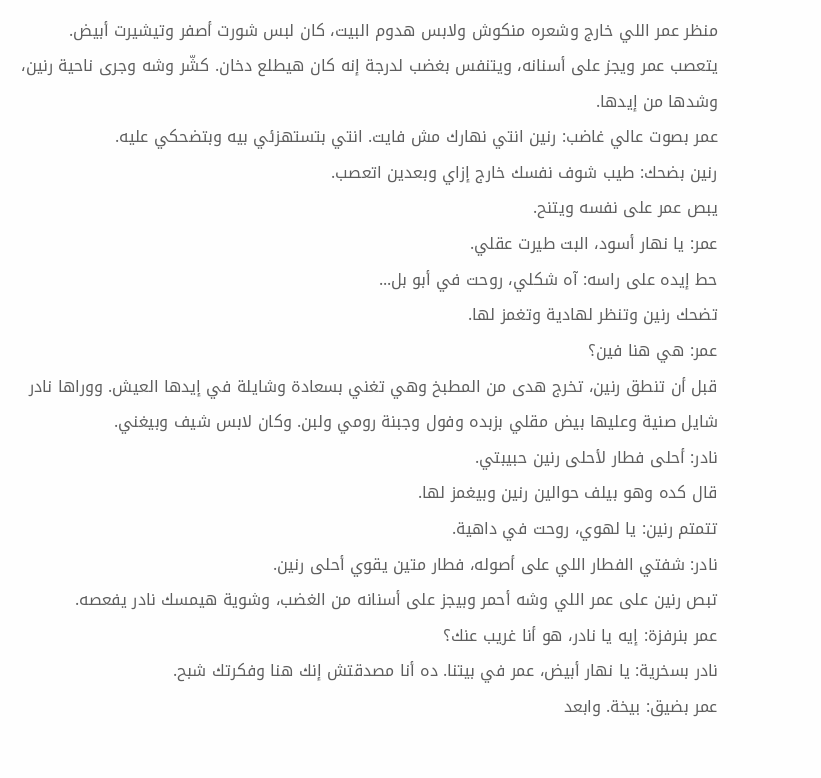منظر عمر اللي خارج وشعره منكوش ولابس هدوم البيت، كان لبس شورت أصفر وتيشيرت أبيض.
يتعصب عمر ويجز على أسنانه، ويتنفس بغضب لدرجة إنه كان هيطلع دخان. كشّر وشه وجرى ناحية رنين، وشدها من إيدها.
عمر بصوت عالي غاضب: رنين انتي نهارك مش فايت. انتي بتستهزئي بيه وبتضحكي عليه.
رنين بضحك: طيب شوف نفسك خارج إزاي وبعدين اتعصب.
يبص عمر على نفسه ويتنح.
عمر: يا نهار أسود، البت طيرت عقلي.
حط إيده على راسه: آه شكلي، روحت في أبو بل...
تضحك رنين وتنظر لهادية وتغمز لها.
عمر: هي هنا فين؟
قبل أن تنطق رنين، تخرج هدى من المطبخ وهي تغني بسعادة وشايلة في إيدها العيش. ووراها نادر شايل صنية وعليها بيض مقلي بزبده وفول وجبنة رومي ولبن. وكان لابس شيف وبيغني.
نادر: أحلى فطار لأحلى رنين حبيبتي.
قال كده وهو بيلف حوالين رنين وبيغمز لها.
تتمتم رنين: يا لهوي، روحت في داهية.
نادر: شفتي الفطار اللي على أصوله، فطار متين يقوي أحلى رنين.
تبص رنين على عمر اللي وشه أحمر وبيجز على أسنانه من الغضب، وشوية هيمسك نادر يفعصه.
عمر بنرفزة: إيه يا نادر، هو أنا غريب عنك؟
نادر بسخرية: يا نهار أبيض، عمر في بيتنا. ده أنا مصدقتش إنك هنا وفكرتك شبح.
عمر بضيق: بيخة. وابعد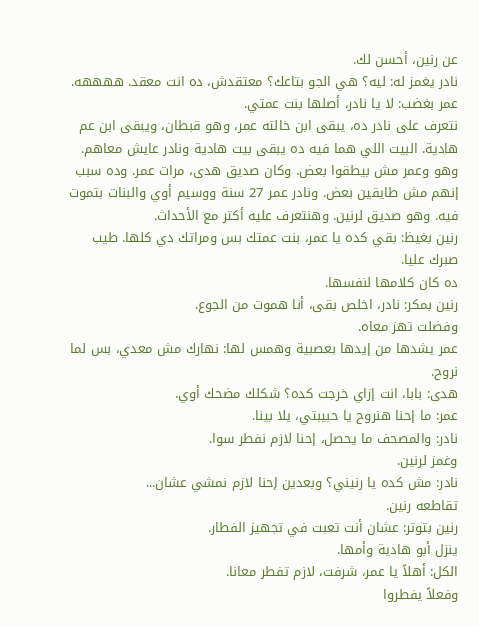عن رنين، أحسن لك.
نادر يغمز له: ليه؟ هي الجو بتاعك؟ معتقدش، ده انت معقد. ههههه.
عمر بغضب: لا يا نادر، أصلها بنت عمتي.
نتعرف على نادر ده، يبقى ابن خالته عمر، وهو قبطان، ويبقى ابن عم هادية. البيت اللي هما فيه ده يبقى بيت هادية ونادر عايش معاهم. وهو وعمر مش بيطقوا بعض. وكان صديق هدى، مرات عمر. وده سبب إنهم مش طايقين بعض. ونادر عمر 27 سنة ووسيم أوي والبنات بتموت فيه. وهو صديق لرنين. وهنتعرف عليه أكتر مع الأحداث.
رنين بغيظ: بقي كده يا عمر، بنت عمتك بس ومراتك دي كلها. طيب صبرك عليا.
ده كان كلامها لنفسها.
رنين بمكر: نادر، اخلص بقى، أنا هموت من الجوع.
وفضلت تهز معاه.
عمر يشدها من إيدها بعصبية وهمس لها: نهارك مش معدي، بس لما نروح.
هدى: بابا، انت إزاي خرجت كده؟ شكلك مضحك أوي.
عمر: ما إحنا هنروح يا حبيبتي، يلا بينا.
نادر: والمصحف ما يحصل، إحنا لازم نفطر سوا.
وغمز لرنين.
نادر: مش كده يا رنيني؟ وبعدين إحنا لازم نمشي عشان...
تقاطعه رنين.
رنين بتوتر: عشان أنت تعبت في تجهيز الفطار.
ينزل أبو هادية وأمها.
الكل: أهلاً يا عمر، شرفت، لازم تفطر معانا.
وفعلاً يفطروا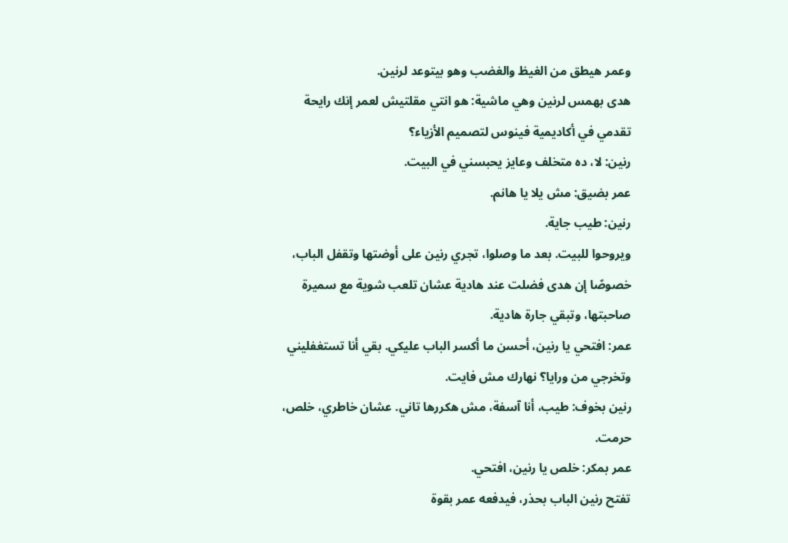وعمر هيطق من الغيظ والغضب وهو بيتوعد لرنين.
هدى بهمس لرنين وهي ماشية: هو انتي مقلتيش لعمر إنك رايحة تقدمي في أكاديمية فينوس لتصميم الأزياء؟
رنين: لا، ده متخلف وعايز يحبسني في البيت.
عمر بضيق: مش يلا يا هانم.
رنين: طيب جاية.
ويروحوا للبيت. بعد ما وصلوا، تجري رنين على أوضتها وتقفل الباب، خصوصًا إن هدى فضلت عند هادية عشان تلعب شوية مع سميرة صاحبتها، وتبقي جارة هادية.
عمر: افتحي يا رنين، أحسن ما أكسر الباب عليكي. بقي أنا تستغفليني وتخرجي من ورايا؟ نهارك مش فايت.
رنين بخوف: طيب، أنا آسفة، مش هكررها تاني. عشان خاطري، خلص، حرمت.
عمر بمكر: خلص يا رنين، افتحي.
تفتح رنين الباب بحذر، فيدفعه عمر بقوة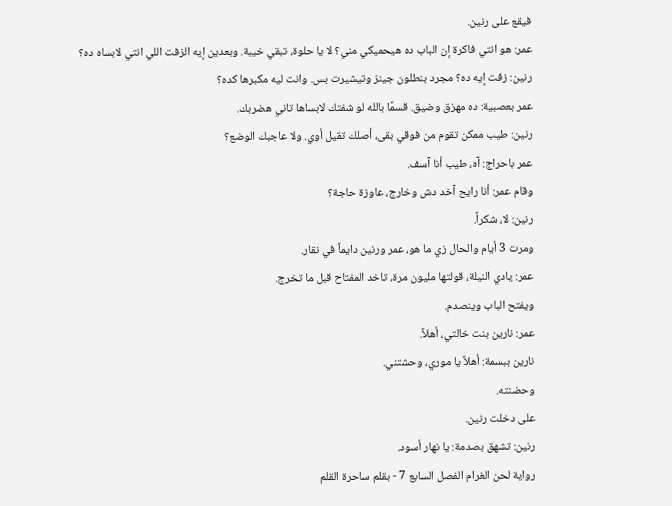فيقع على رنين.
عمر: هو انتي فاكرة إن الباب ده هيحميكي مني؟ لا يا حلوة، تبقي خيبة. وبعدين إيه الزفت اللي انتي لابساه ده؟
رنين: زفت إيه ده؟ مجرد بنطلون جينز وتيشيرت بس. وانت ليه مكبرها كده؟
عمر بعصبية: ده مهزق وضيق. قسمًا بالله لو شفتك لابساها تاني هضربك.
رنين: طيب ممكن تقوم من فوقي بقى، أصلك تقيل أوي. ولا عاجبك الوضع؟
عمر باحراج: آه، طيب أنا آسف.
وقام عمر: أنا رايح آخد دش وخارج، عاوزة حاجة؟
رنين: لا، شكراً.
ومرت 3 أيام والحال زي ما هو، عمر ورنين دايماً في نقار.
عمر: يادي النيلة، قولتها مليون مرة، تاخد المفتاح قبل ما تخرج.
ويفتح الباب وينصدم.
عمر: نارين بنت خالتي، أهلاً.
نارين ببسمة: أهلاً يا موري، وحشتني.
وحضنته.
على دخلت رنين.
رنين: تشهق بصدمة: يا نهار أسود.
رواية لحن الغرام الفصل السابع 7 - بقلم ساحرة القلم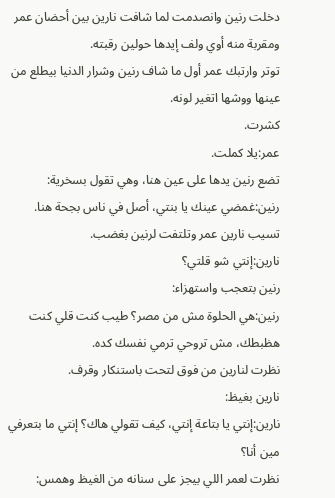دخلت رنين وانصدمت لما شافت نارين بين أحضان عمر ومقربة منه أوي ولف إيدها حولين رقبته.
توتر وارتبك عمر أول ما شاف رنين وشرار الدنيا بيطلع من عينها ووشها اتغير لونه.
كشرت.
عمر:يلا كملت.
تضع رنين يدها على عين هنا، وهي تقول بسخرية:
رنين:غمضي عينك يا بنتي، أصل في ناس بجحة هنا.
تسيب نارين عمر وتلتفت لرنين بغضب.
نارين:إنتي شو قلتي؟
رنين بتعجب واستهزاء:
رنين:هي الحلوة مش من مصر؟ طيب كنت قلي كنت هظبطك، مش تروحي ترمي نفسك كده.
نظرت لنارين من فوق لتحت باستنكار وقرف.
نارين بغيظ:
نارين:إنتي يا بتاعة إنتي، كيف تقولي هاك؟ إنتي ما بتعرفي مين أنا؟
نظرت لعمر اللي بيجز على سنانه من الغيظ وهمس: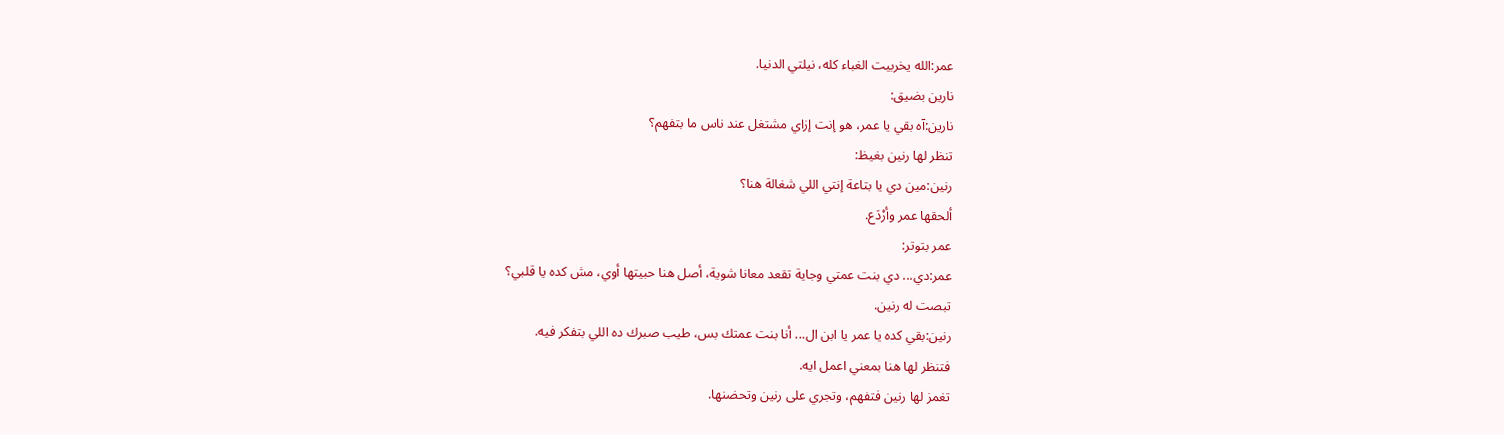عمر:الله يخربيت الغباء كله، نيلتي الدنيا.
نارين بضيق:
نارين:آه بقي يا عمر، هو إنت إزاي مشتغل عند ناس ما بتفهم؟
تنظر لها رنين بغيظ:
رنين:مين دي يا بتاعة إنتي اللي شغالة هنا؟
ألحقها عمر وأرْدَع.
عمر بتوتر:
عمر:دي... دي بنت عمتي وجاية تقعد معانا شوية، أصل هنا حبيتها أوي، مش كده يا قلبي؟
تبصت له رنين.
رنين:بقي كده يا عمر يا ابن ال... أنا بنت عمتك بس، طيب صبرك ده اللي بتفكر فيه.
فتنظر لها هنا بمعني اعمل ايه.
تغمز لها رنين فتفهم، وتجري على رنين وتحضنها.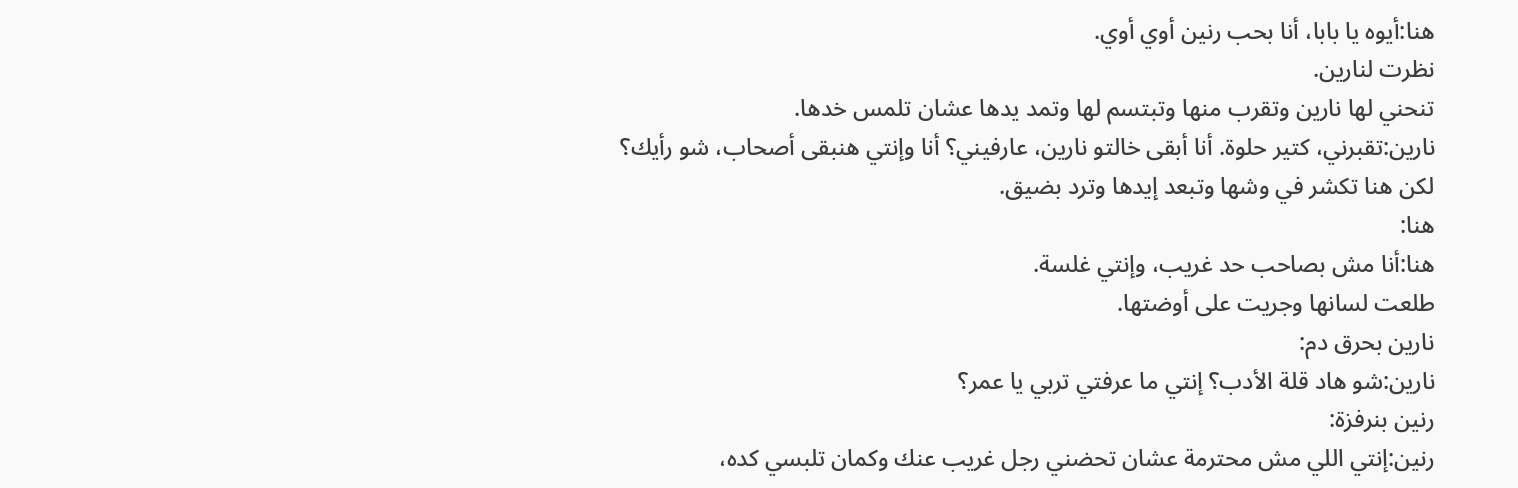هنا:أيوه يا بابا، أنا بحب رنين أوي أوي.
نظرت لنارين.
تنحني لها نارين وتقرب منها وتبتسم لها وتمد يدها عشان تلمس خدها.
نارين:تقبرني، كتير حلوة. أنا أبقى خالتو نارين، عارفيني؟ أنا وإنتي هنبقى أصحاب، شو رأيك؟
لكن هنا تكشر في وشها وتبعد إيدها وترد بضيق.
هنا:
هنا:أنا مش بصاحب حد غريب، وإنتي غلسة.
طلعت لسانها وجريت على أوضتها.
نارين بحرق دم:
نارين:شو هاد قلة الأدب؟ إنتي ما عرفتي تربي يا عمر؟
رنين بنرفزة:
رنين:إنتي اللي مش محترمة عشان تحضني رجل غريب عنك وكمان تلبسي كده،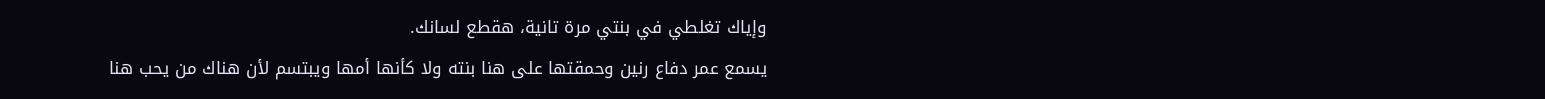وإياك تغلطي في بنتي مرة تانية، هقطع لسانك.
يسمع عمر دفاع رنين وحمقتها على هنا بنته ولا كأنها أمها ويبتسم لأن هناك من يحب هنا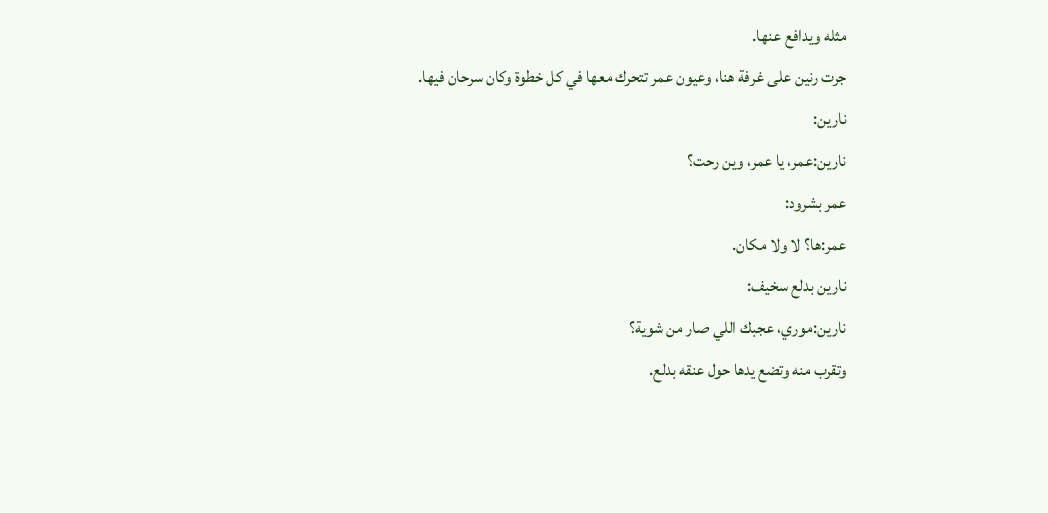مثله ويدافع عنها.
جرت رنين على غرفة هنا، وعيون عمر تتحرك معها في كل خطوة وكان سرحان فيها.
نارين:
نارين:عمر، يا عمر، وين رحت؟
عمر بشرود:
عمر:ها؟ لا ولا مكان.
نارين بدلع سخيف:
نارين:موري، عجبك اللي صار من شوية؟
وتقرب منه وتضع يدها حول عنقه بدلع.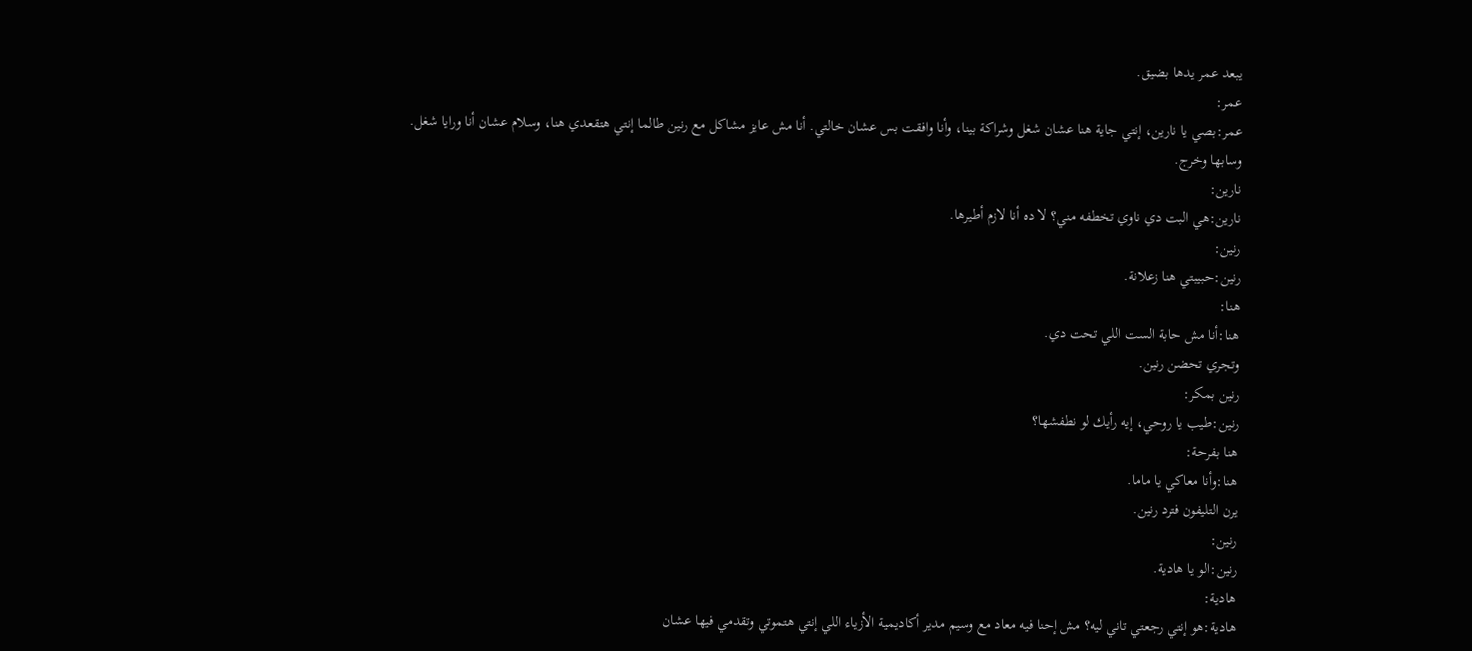يبعد عمر يدها بضيق.
عمر:
عمر:بصي يا نارين، إنتي جاية هنا عشان شغل وشراكة بينا، وأنا وافقت بس عشان خالتي. أنا مش عايز مشاكل مع رنين طالما إنتي هتقعدي هنا، وسلام عشان أنا ورايا شغل.
وسابها وخرج.
نارين:
نارين:هي البت دي ناوي تخطفه مني؟ لا ده أنا لازم أطيرها.
رنين:
رنين:حبيبتي هنا زعلانة.
هنا:
هنا:أنا مش حابة الست اللي تحت دي.
وتجري تحضن رنين.
رنين بمكر:
رنين:طيب يا روحي، إيه رأيك لو نطفشها؟
هنا بفرحة:
هنا:وأنا معاكي يا ماما.
يرن التليفون فترد رنين.
رنين:
رنين:الو يا هادية.
هادية:
هادية:هو إنتي رجعتي تاني ليه؟ مش إحنا فيه معاد مع وسيم مدير أكاديمية الأزياء اللي إنتي هتموتي وتقدمي فيها عشان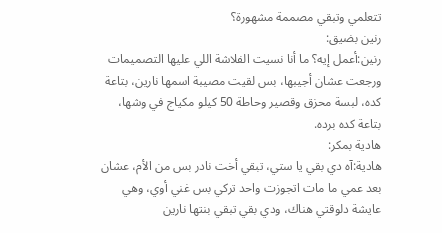تتعلمي وتبقي مصممة مشهورة؟
رنين بضيق:
رنين:أعمل إيه؟ ما أنا نسيت الفلاشة اللي عليها التصميمات ورجعت عشان أجيبها، بس لقيت مصيبة اسمها نارين، بتاعة كده، لبسة محزق وقصير وحاطة 50 كيلو مكياج في وشها، بتاعة كده برده.
هادية بمكر:
هادية:آه دي بقي يا ستي، تبقي أخت نادر بس من الأم، عشان بعد عمي ما مات اتجوزت واحد تركي بس غني أوي، وهي عايشة دلوقتي هناك، ودي بقي تبقي بنتها نارين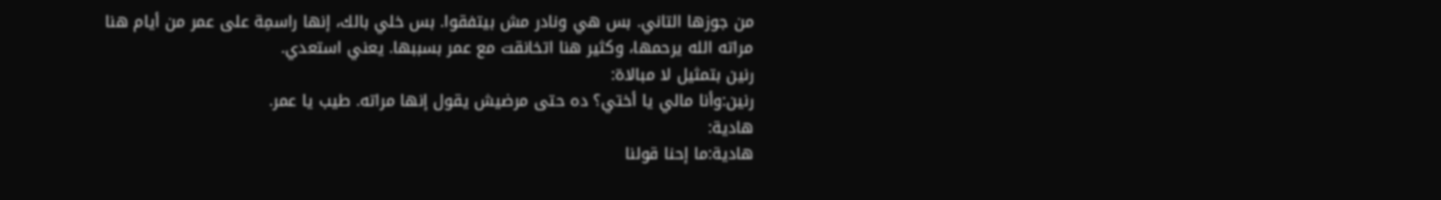من جوزها التاني. بس هي ونادر مش بيتفقوا. بس خلي بالك، إنها راسمِة على عمر من أيام هنا مراته الله يرحمها، وكثير هنا اتخانقت مع عمر بسببها. يعني استعدي.
رنين بتمثيل لا مبالاة:
رنين:وأنا مالي يا أختي؟ ده حتى مرضيش يقول إنها مراته. طيب يا عمر.
هادية:
هادية:ما إحنا قولنا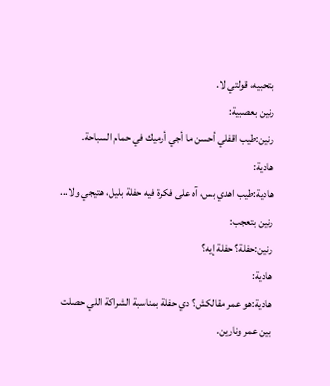بتحبيه، قولتي لا.
رنين بعصبية:
رنين:طيب اقفلي أحسن ما أجي أرميك في حمام السباحة.
هادية:
هادية:طيب اهدي بس، آه على فكرة فيه حفلة بليل، هتيجي ولا...
رنين بتعجب:
رنين:حفلة؟ حفلة إيه؟
هادية:
هادية:هو عمر مقالكش؟ دي حفلة بمناسبة الشراكة اللي حصلت بين عمر ونارين.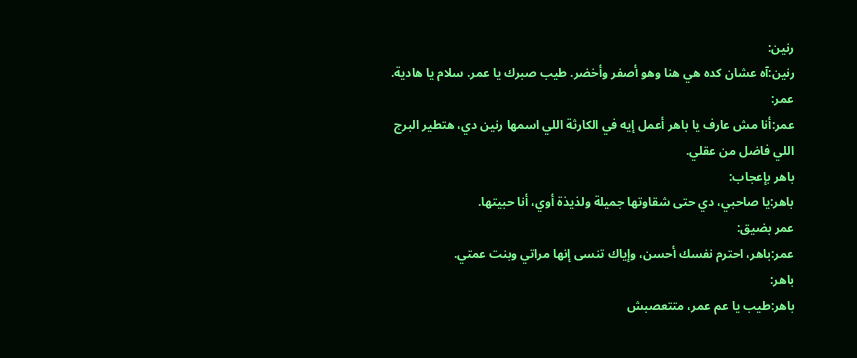رنين:
رنين:آه عشان كده هي هنا وهو أصفر وأخضر. طيب صبرك يا عمر. سلام يا هادية.
عمر:
عمر:أنا مش عارف يا باهر أعمل إيه في الكارثة اللي اسمها رنين دي، هتطير البرج اللي فاضل من عقلي.
باهر بإعجاب:
باهر:يا صاحبي، دي حتى شقاوتها جميلة ولذيذة أوي، أنا حبيتها.
عمر بضيق:
عمر:باهر، احترم نفسك أحسن، وإياك تنسى إنها مراتي وبنت عمتي.
باهر:
باهر:طيب يا عم عمر، متتعصبش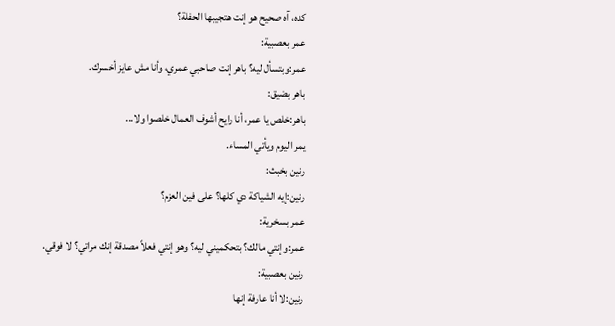كده، آه صحيح هو إنت هتجيبها الحفلة؟
عمر بعصبية:
عمر:وبتسأل ليه؟ باهر إنت صاحبي عمري، وأنا مش عايز أخسرك.
باهر بضيق:
باهر:خلص يا عمر، أنا رايح أشوف العمال خلصوا ولا...
يمر اليوم ويأتي المساء.
رنين بخبث:
رنين:إيه الشياكة دي كلها؟ على فين العزم؟
عمر بسخرية:
عمر:وإنتي مالك؟ بتحكميني ليه؟ وهو إنتي فعلاً مصدقة إنك مراتي؟ لا فوقي.
رنين بعصبية:
رنين:لا أنا عارفة إنها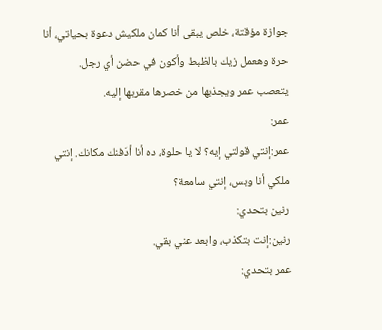جوازة مؤقتة، خلص يبقى أنا كمان ملكيش دعوة بحياتي، أنا حرة وهعمل زيك بالظبط وأكون في حضن أي رجل.
يتعصب عمر ويجذبها من خصرها مقربها إليه.
عمر:
عمر:إنتي قولتي إيه؟ لا يا حلوة، ده أنا أدَفنك مكانك. إنتي ملكي أنا وبس، إنتي سامعة؟
رنين بتحدي:
رنين:إنت بتكذب، وابعد عني بقي.
عمر بتحدي: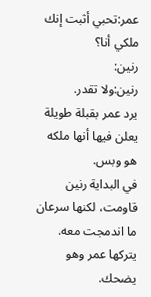عمر:تحبي أثبت إنك ملكي أنا؟
رنين:
رنين:ولا تقدر.
يرد عمر بقبلة طويلة يعلن فيها أنها ملكه هو وبس.
في البداية رنين قاومت، لكنها سرعان ما اندمجت معه.
يتركها عمر وهو يضحك.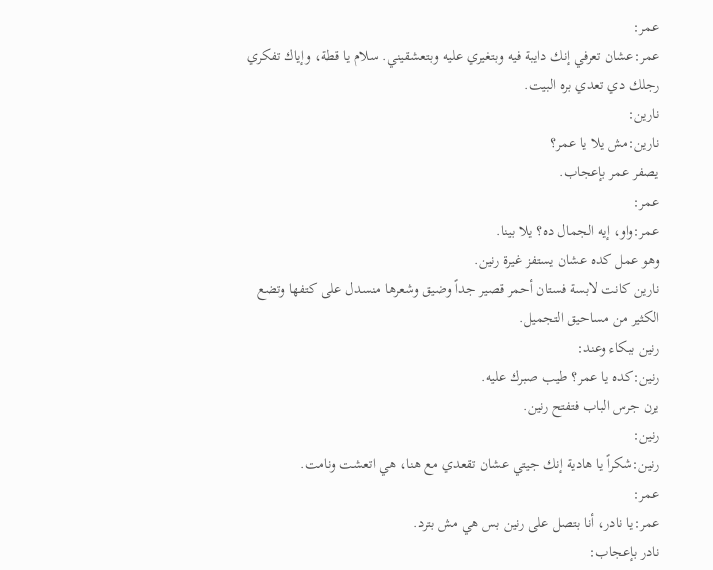عمر:
عمر:عشان تعرفي إنك دايبة فيه وبتغيري عليه وبتعشقيني. سلام يا قطة، وإياك تفكري رجلك دي تعدي بره البيت.
نارين:
نارين:مش يلا يا عمر؟
يصفر عمر بإعجاب.
عمر:
عمر:واو، إيه الجمال ده؟ يلا بينا.
وهو عمل كده عشان يستفز غيرة رنين.
نارين كانت لابسة فستان أحمر قصير جداً وضيق وشعرها منسدل على كتفها وتضع الكثير من مساحيق التجميل.
رنين ببكاء وعند:
رنين:كده يا عمر؟ طيب صبرك عليه.
يرن جرس الباب فتفتح رنين.
رنين:
رنين:شكراً يا هادية إنك جيتي عشان تقعدي مع هنا، هي اتعشت ونامت.
عمر:
عمر:يا نادر، أنا بتصل على رنين بس هي مش بترد.
نادر بإعجاب: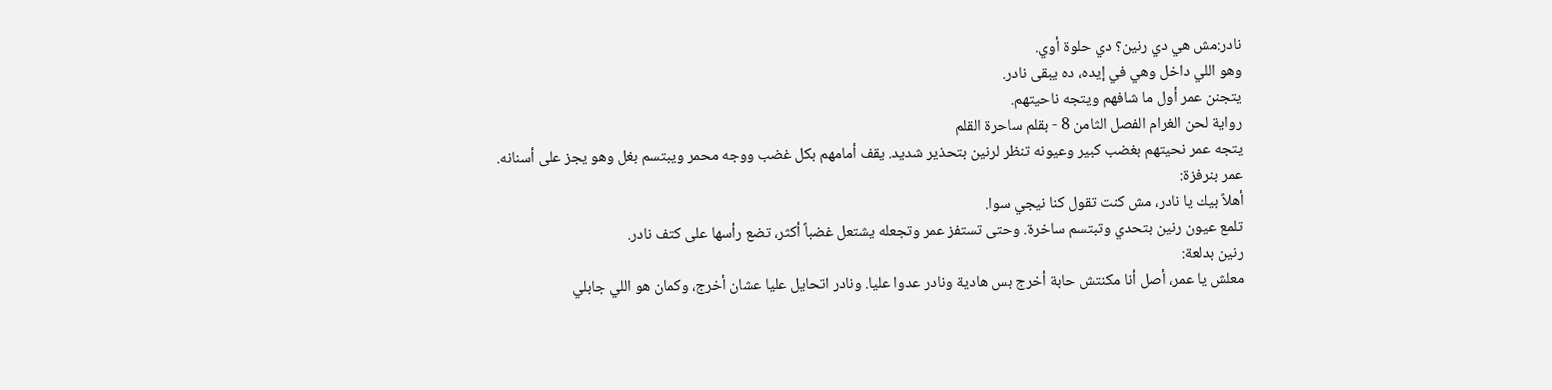نادر:مش هي دي رنين؟ دي حلوة أوي.
وهو اللي داخل وهي في إيده، ده يبقى نادر.
يتجنن عمر أول ما شافهم ويتجه ناحيتهم.
رواية لحن الغرام الفصل الثامن 8 - بقلم ساحرة القلم
يتجه عمر نحيتهم بغضب كبير وعيونه تنظر لرنين بتحذير شديد. يقف أمامهم بكل غضب ووجه محمر ويبتسم بغل وهو يجز على أسنانه.
عمر بنرفزة:
أهلاً بيك يا نادر، مش كنت تقول كنا نيجي سوا.
تلمع عيون رنين بتحدي وتبتسم ساخرة. وحتى تستفز عمر وتجعله يشتعل غضباً أكثر، تضع رأسها على كتف نادر.
رنين بدلعة:
معلش يا عمر، أصل أنا مكنتش حابة أخرج بس هادية ونادر عدوا عليا. ونادر اتحايل عليا عشان أخرج، وكمان هو اللي جابلي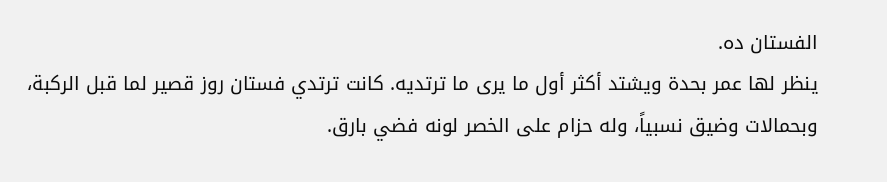الفستان ده.
ينظر لها عمر بحدة ويشتد أكثر أول ما يرى ما ترتديه. كانت ترتدي فستان روز قصير لما قبل الركبة، وبحمالات وضيق نسبياً، وله حزام على الخصر لونه فضي بارق.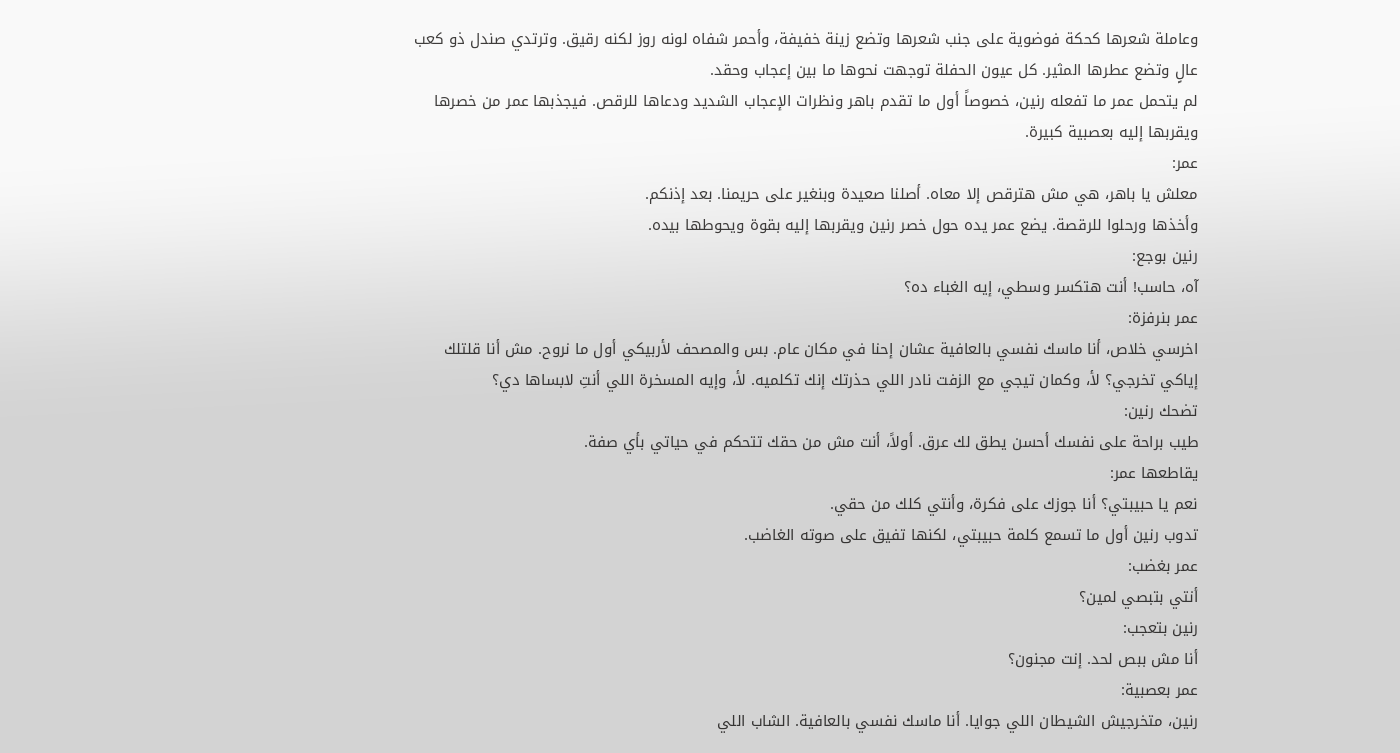وعاملة شعرها كحكة فوضوية على جنب شعرها وتضع زينة خفيفة، وأحمر شفاه لونه روز لكنه رقيق. وترتدي صندل ذو كعب عالٍ وتضع عطرها المثير. كل عيون الحفلة توجهت نحوها ما بين إعجاب وحقد.
لم يتحمل عمر ما تفعله رنين، خصوصاً أول ما تقدم باهر ونظرات الإعجاب الشديد ودعاها للرقص. فيجذبها عمر من خصرها ويقربها إليه بعصبية كبيرة.
عمر:
معلش يا باهر، هي مش هترقص إلا معاه. أصلنا صعيدة وبنغير على حريمنا. بعد إذنكم.
وأخذها ورحلوا للرقصة. يضع عمر يده حول خصر رنين ويقربها إليه بقوة ويحوطها بيده.
رنين بوجع:
آه، حاسب! أنت هتكسر وسطي، إيه الغباء ده؟
عمر بنرفزة:
اخرسي خلاص، أنا ماسك نفسي بالعافية عشان إحنا في مكان عام. بس والمصحف لأربيكي أول ما نروح. مش أنا قلتلك إياكي تخرجي؟ لأ، وكمان تيجي مع الزفت نادر اللي حذرتك إنك تكلميه. لأ، وإيه المسخرة اللي أنتِ لابساها دي؟
تضحك رنين:
طيب براحة على نفسك أحسن يطق لك عرق. أولاً، أنت مش من حقك تتحكم في حياتي بأي صفة.
يقاطعها عمر:
نعم يا حبيبتي؟ أنا جوزك على فكرة، وأنتي كلك من حقي.
تدوب رنين أول ما تسمع كلمة حبيبتي، لكنها تفيق على صوته الغاضب.
عمر بغضب:
أنتي بتبصي لمين؟
رنين بتعجب:
أنا مش ببص لحد. إنت مجنون؟
عمر بعصبية:
رنين، متخرجيش الشيطان اللي جوايا. أنا ماسك نفسي بالعافية. الشاب اللي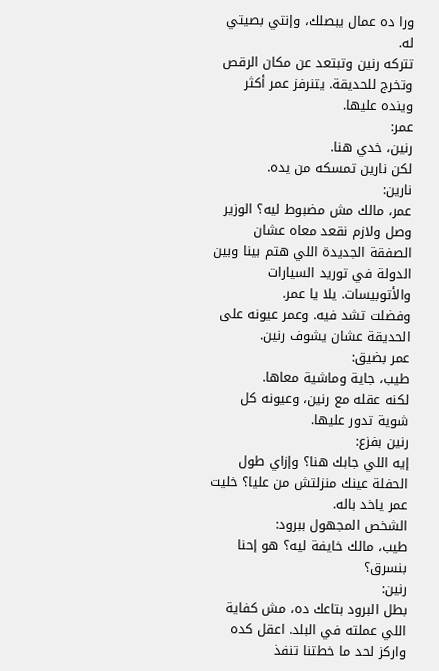ورا ده عمال يبصلك، وإنتي بصيتي له.
تتركه رنين وتبتعد عن مكان الرقص وتخرج للحديقة. يتنرفز عمر أكثر وينده عليها.
عمر:
رنين، خدي هنا.
لكن نارين تمسكه من يده.
نارين:
عمر، مالك مش مضبوط ليه؟ الوزير وصل ولازم نقعد معاه عشان الصفقة الجديدة اللي هتم بينا وبين الدولة في توريد السيارات والأتوبيسات. يلا يا عمر.
وفضلت تشد فيه. وعمر عيونه على الحديقة عشان يشوف رنين.
عمر بضيق:
طيب، جاية وماشية معاها.
لكنه عقله مع رنين، وعيونه كل شوية تدور عليها.
رنين بفزع:
إيه اللي جابك هنا؟ وإزاي طول الحفلة عينك منزلتش من عليا؟ خليت عمر ياخد باله.
الشخص المجهول ببرود:
طيب، مالك خايفة ليه؟ هو إحنا بنسرق؟
رنين:
بطل البرود بتاعك ده، مش كفاية اللي عملته في البلد. اعقل كده واركز لحد ما خطتنا تنفذ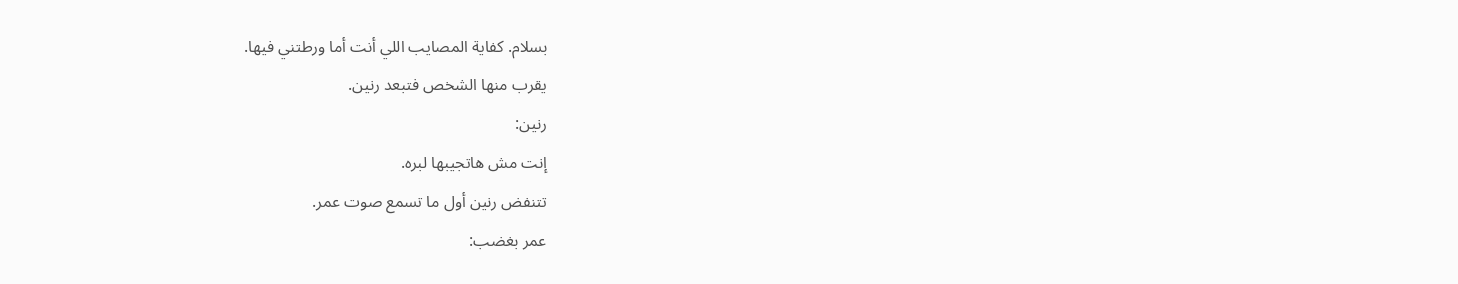بسلام. كفاية المصايب اللي أنت أما ورطتني فيها.
يقرب منها الشخص فتبعد رنين.
رنين:
إنت مش هاتجيبها لبره.
تتنفض رنين أول ما تسمع صوت عمر.
عمر بغضب: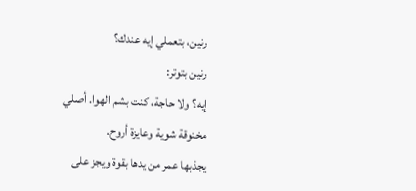رنين، بتعملي إيه عندك؟
رنين بتوتر:
إيه؟ ولا حاجة، كنت بشم الهوا. أصلي مخنوقة شوية وعايزة أروح.
يجذبها عمر من يدها بقوة ويجز على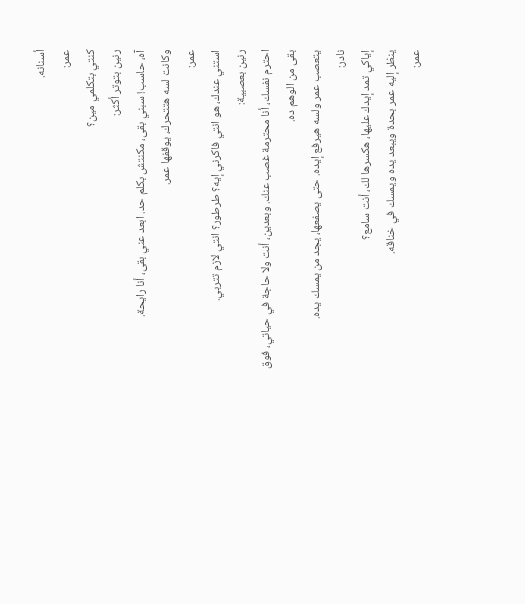أسنانه.
عمر:
كنتي بتكلمي مين؟
رنين بتوتر أكثر:
آه، حاسب! سبني بقى، مكنتش بكلم حد. ابعد عني بقى، أنا رايحة.
وكانت لسه هتتحرك، يوقفها عمر.
عمر:
استني عندك، هو انتي فاكرني إيه؟ طرطور؟ انتي لازم تتربي.
رنين بعصبية:
احترم نفسك، أنا محترمة غصب عنك. وبعدين، أنت ولا حاجة في حياتي، فوق بقى من الوهم ده.
يتعصب عمر ولسه هيرفع إيده. حتى يصفعها، يجد من يمسك يده.
نادر:
إياكي تمد إيدك عليها، هكسرها لك، أنت سامع؟
ينظر إليه عمر بحدة ويبعد يده ويمسك في خناقه.
عمر: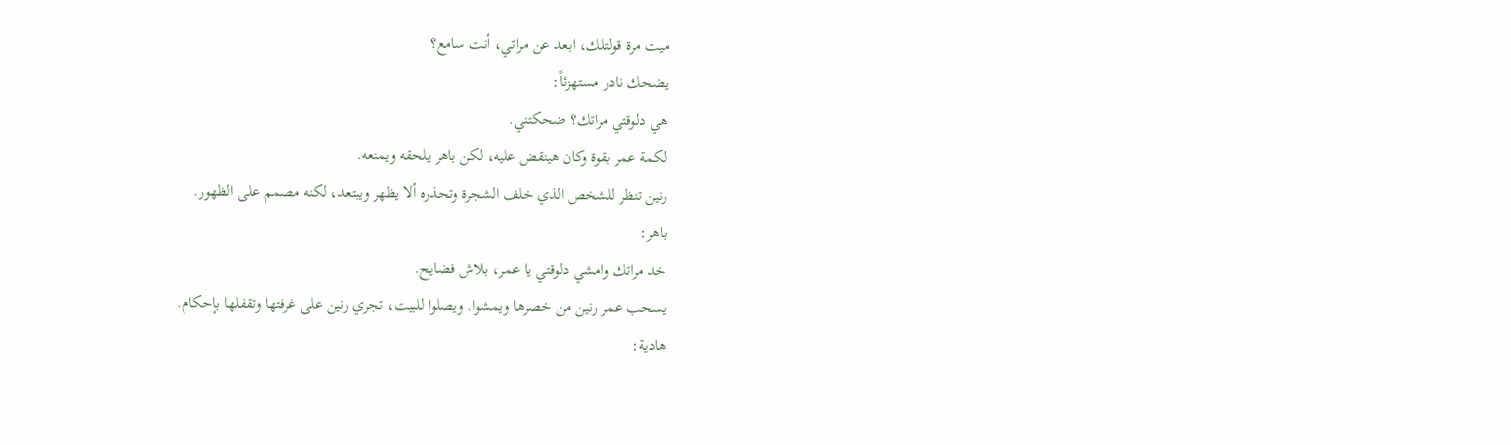ميت مرة قولتلك، ابعد عن مراتي، أنت سامع؟
يضحك نادر مستهزئاً:
هي دلوقتي مراتك؟ ضحكتني.
لكمة عمر بقوة وكان هينقض عليه، لكن باهر يلحقه ويمنعه.
رنين تنظر للشخص الذي خلف الشجرة وتحذره ألا يظهر ويبتعد، لكنه مصمم على الظهور.
باهر:
خد مراتك وامشي دلوقتي يا عمر، بلاش فضايح.
يسحب عمر رنين من خصرها ويمشوا. ويصلوا للبيت، تجري رنين على غرفتها وتقفلها بإحكام.
هادية: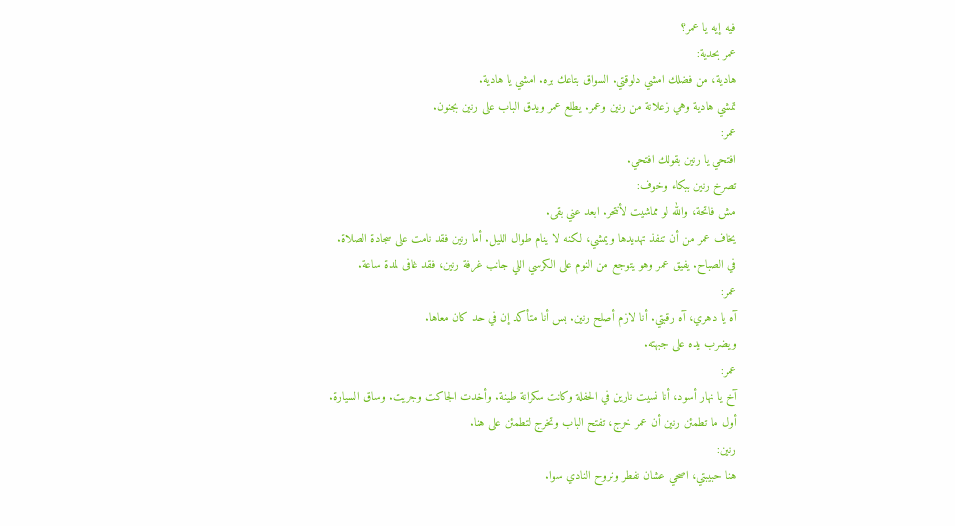فيه إيه يا عمر؟
عمر بحدية:
هادية، من فضلك امشي دلوقتي. السواق بتاعك بره. امشي يا هادية.
تمشي هادية وهي زعلانة من رنين وعمر. يطلع عمر ويدق الباب على رنين بجنون.
عمر:
افتحي يا رنين بقولك افتحي.
تصرخ رنين ببكاء وخوف:
مش فاتحة، والله لو مماشيت لأنتحر. ابعد عني بقى.
يخاف عمر من أن تنفذ تهديدها ويمشي، لكنه لا ينام طوال الليل. أما رنين فقد نامت على سجادة الصلاة.
في الصباح. يفيق عمر وهو يتوجع من النوم على الكرسي اللي جانب غرفة رنين، فقد غافى لمدة ساعة.
عمر:
آه يا دهري، آه رقبتي. أنا لازم أصلح رنين. بس أنا متأكد إن في حد كان معاها.
ويضرب يده على جبهته.
عمر:
آخ يا نهار أسود، أنا نسيت نارين في الحفلة وكانت سكرانة طينة. وأخدت الجاكت وجريت. وساق السيارة.
أول ما تطمئن رنين أن عمر خرج، تفتح الباب وتخرج لتطمئن على هنا.
رنين:
هنا حبيبتي، اصحي عشان نفطر ونروح النادي سوا.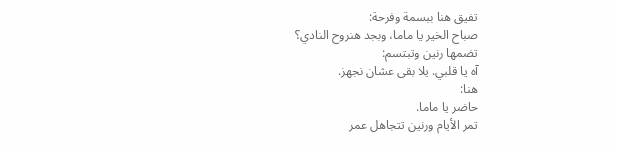تفيق هنا ببسمة وفرحة:
صباح الخير يا ماما، وبجد هنروح النادي؟
تضمها رنين وتبتسم:
آه يا قلبي. يلا بقى عشان نجهز.
هنا:
حاضر يا ماما.
تمر الأيام ورنين تتجاهل عمر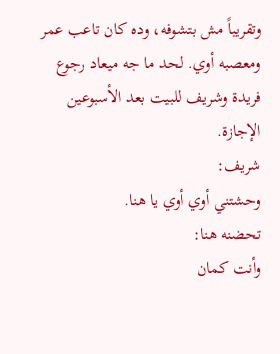وتقريباً مش بتشوفه، وده كان تاعب عمر ومعصبه أوي. لحد ما جه ميعاد رجوع فريدة وشريف للبيت بعد الأسبوعين الإجازة.
شريف:
وحشتني أوي أوي يا هنا.
تحضنه هنا:
وأنت كمان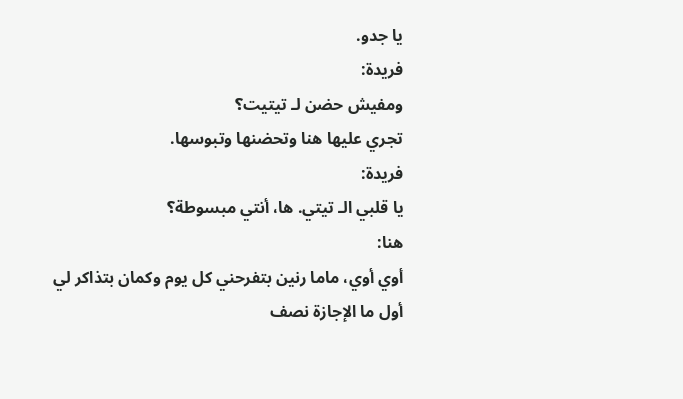يا جدو.
فريدة:
ومفيش حضن لـ تيتيت؟
تجري عليها هنا وتحضنها وتبوسها.
فريدة:
يا قلبي الـ تيتي. ها، أنتي مبسوطة؟
هنا:
أوي أوي، ماما رنين بتفرحني كل يوم وكمان بتذاكر لي أول ما الإجازة نصف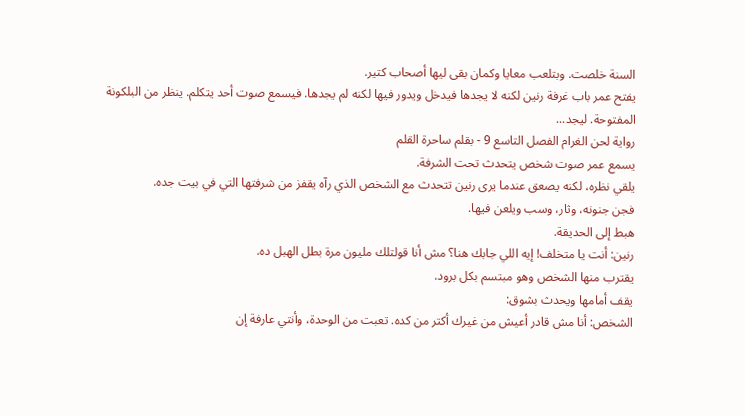السنة خلصت. وبتلعب معايا وكمان بقى ليها أصحاب كتير.
يفتح عمر باب غرفة رنين لكنه لا يجدها فيدخل ويدور فيها لكنه لم يجدها. فيسمع صوت أحد يتكلم. ينظر من البلكونة المفتوحة. ليجد...
رواية لحن الغرام الفصل التاسع 9 - بقلم ساحرة القلم
يسمع عمر صوت شخص يتحدث تحت الشرفة.
يلقي نظره، لكنه يصعق عندما يرى رنين تتحدث مع الشخص الذي رآه يقفز من شرفتها التي في بيت جده.
فجن جنونه، وثار، وسب ويلعن فيها.
هبط إلى الحديقة.
رنين: أنت يا متخلف! إيه اللي جابك هنا؟ مش أنا قولتلك مليون مرة بطل الهبل ده.
يقترب منها الشخص وهو مبتسم بكل برود.
يقف أمامها ويحدث بشوق:
الشخص: أنا مش قادر أعيش من غيرك أكتر من كده. تعبت من الوحدة، وأنتي عارفة إن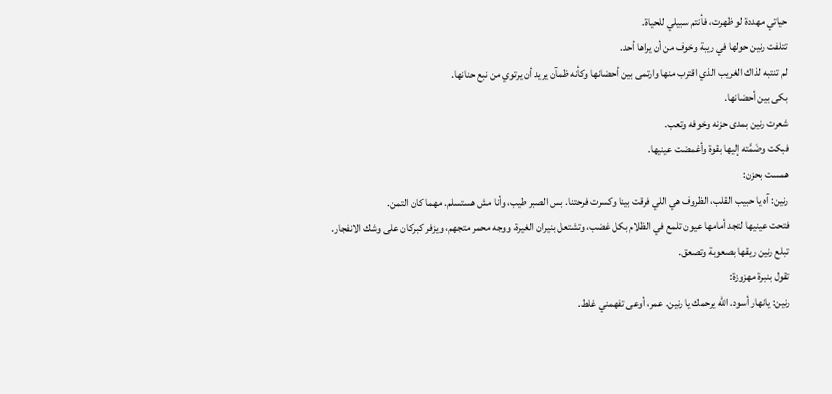حياتي مهددة لو ظهرت، فأنتم سبيلي للحياة.
تتلفت رنين حولها في ريبة وخوف من أن يراها أحد.
لم تنتبه لذاك الغريب الذي اقترب منها وارتمى بين أحضانها وكأنه ظمآن يريد أن يرتوي من نبع حنانها.
بكى بين أحضانها.
شعرت رنين بمدى حزنه وخوفه وتعب.
فبكت وضَمَّته إليها بقوة وأغمضت عينيها.
همست بحزن:
رنين: آه يا حبيب القلب، الظروف هي اللي فرقت بينا وكسرت فرحتنا. بس الصبر طيب، وأنا مش هستسلم. مهما كان التمن.
فتحت عينيها لتجد أمامها عيون تلمع في الظلام بكل غضب، وتشتعل بنيران الغيرة، ووجه محمر متجهم، ويزفر كبركان على وشك الانفجار.
تبلع رنين ريقها بصعوبة وتصعق.
تقول بنبرة مهزوزة:
رنين: يانهار أسود. الله يرحمك يا رنين. عمر، أوعى تفهمني غلط.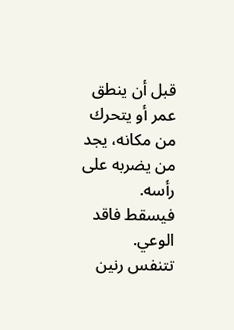قبل أن ينطق عمر أو يتحرك من مكانه، يجد من يضربه على رأسه.
فيسقط فاقد الوعي.
تتنفس رنين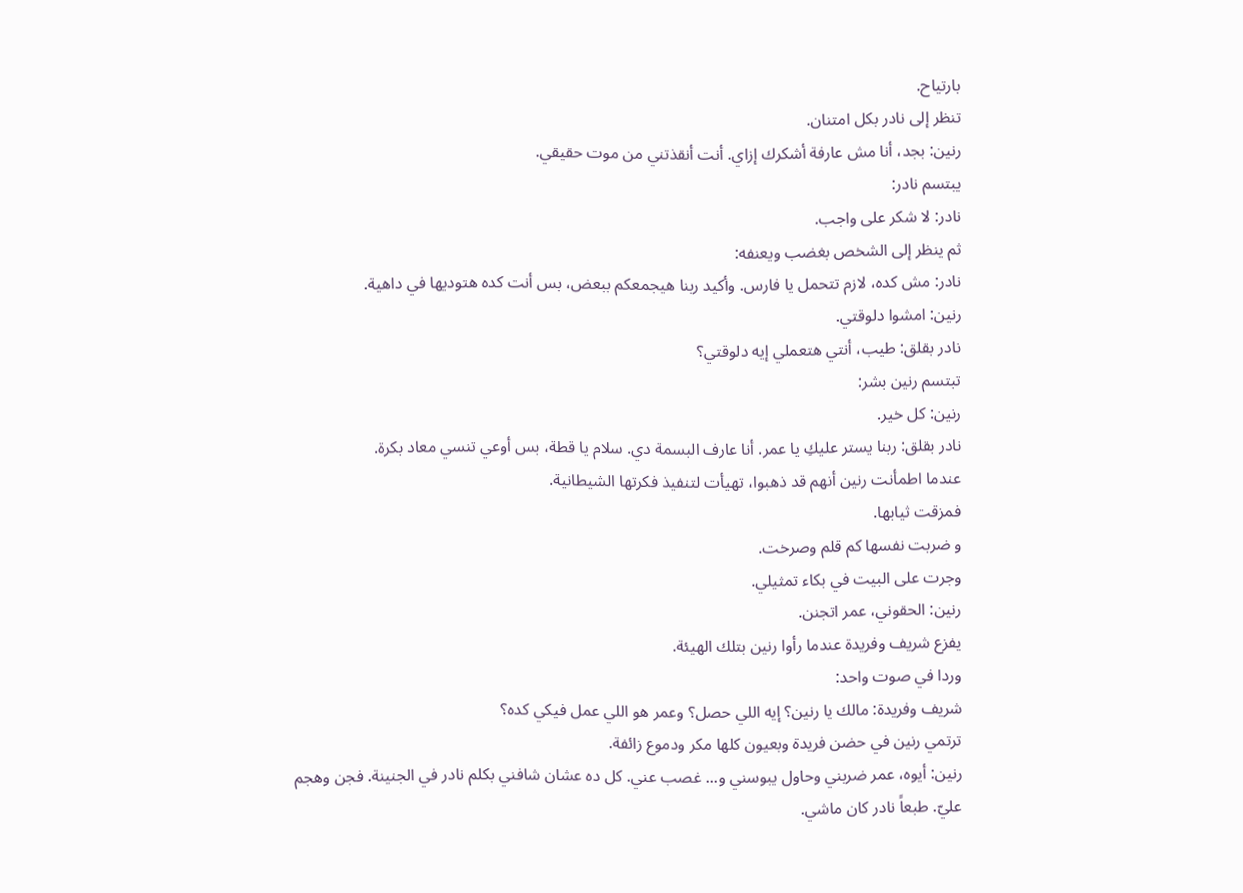بارتياح.
تنظر إلى نادر بكل امتنان.
رنين: بجد، أنا مش عارفة أشكرك إزاي. أنت أنقذتني من موت حقيقي.
يبتسم نادر:
نادر: لا شكر على واجب.
ثم ينظر إلى الشخص بغضب ويعنفه:
نادر: مش كده، لازم تتحمل يا فارس. وأكيد ربنا هيجمعكم ببعض، بس أنت كده هتوديها في داهية.
رنين: امشوا دلوقتي.
نادر بقلق: طيب، أنتي هتعملي إيه دلوقتي؟
تبتسم رنين بشر:
رنين: كل خير.
نادر بقلق: ربنا يستر عليكِ يا عمر. أنا عارف البسمة دي. سلام يا قطة، بس أوعي تنسي معاد بكرة.
عندما اطمأنت رنين أنهم قد ذهبوا، تهيأت لتنفيذ فكرتها الشيطانية.
فمزقت ثيابها.
و ضربت نفسها كم قلم وصرخت.
وجرت على البيت في بكاء تمثيلي.
رنين: الحقوني، عمر اتجنن.
يفزع شريف وفريدة عندما رأوا رنين بتلك الهيئة.
وردا في صوت واحد:
شريف وفريدة: مالك يا رنين؟ إيه اللي حصل؟ وعمر هو اللي عمل فيكي كده؟
ترتمي رنين في حضن فريدة وبعيون كلها مكر ودموع زائفة.
رنين: أيوه، عمر ضربني وحاول يبوسني و... غصب عني. كل ده عشان شافني بكلم نادر في الجنينة. فجن وهجم عليّ. طبعاً نادر كان ماشي.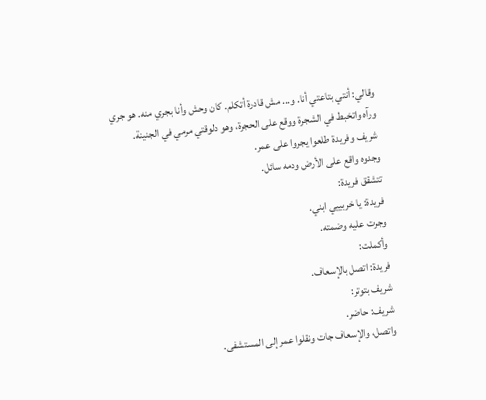وقالي: أنتي بتاعتي أنا. و... مش قادرة أتكلم. كان وحش وأنا بجري منه. هو جري ورآه واتخبط في الشجرة ووقع على الحجرة، وهو دلوقتي مرمي في الجنينة.
شريف وفريدة طلعوا يجروا على عمر.
وجدوه واقع على الأرض ودمه سائل.
تتشقق فريدة:
فريدة: يا خربييي ابني.
وجرت عليه وضمته.
وأكملت:
فريدة: اتصل بالإسعاف.
شريف بتوتر:
شريف: حاضر.
واتصل، والإسعاف جات ونقلوا عمر إلى المستشفى.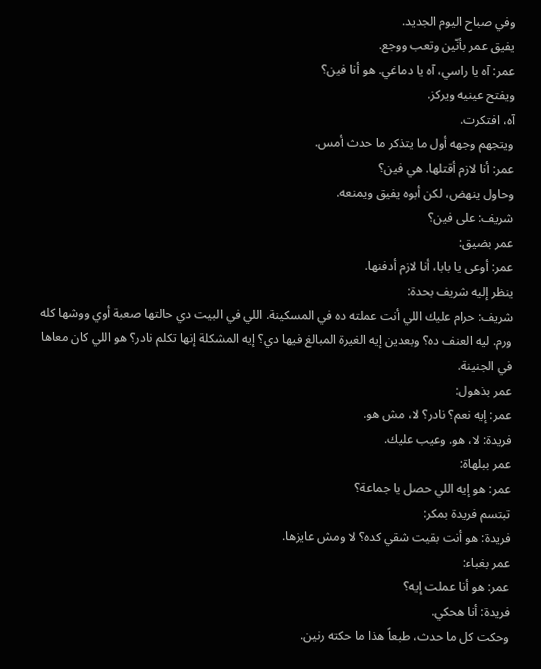وفي صباح اليوم الجديد.
يفيق عمر بأنّين وتعب ووجع.
عمر: آه يا راسي، آه يا دماغي. هو أنا فين؟
ويفتح عينيه ويركز.
آه، افتكرت.
ويتجهم وجهه أول ما يتذكر ما حدث أمس.
عمر: أنا لازم أقتلها. هي فين؟
وحاول ينهض، لكن أبوه يفيق ويمنعه.
شريف: على فين؟
عمر بضيق:
عمر: أوعى يا بابا، أنا لازم أدفنها.
ينظر إليه شريف بحدة:
شريف: حرام عليك اللي أنت عملته ده في المسكينة. اللي في البيت دي حالتها صعبة أوي ووشها كله ورم. ليه العنف ده؟ وبعدين إيه الغيرة المبالغ فيها دي؟ إيه المشكلة إنها تكلم نادر؟ هو اللي كان معاها في الجنينة.
عمر بذهول:
عمر: إيه نعم؟ نادر؟ لا، مش هو.
فريدة: لا، هو. وعيب عليك.
عمر ببلهاة:
عمر: هو إيه اللي حصل يا جماعة؟
تبتسم فريدة بمكر:
فريدة: هو أنت بقيت شقي كده؟ لا ومش عايزها.
عمر بغباء:
عمر: هو أنا عملت إيه؟
فريدة: أنا هحكي.
وحكت كل ما حدث، طبعاً هذا ما حكته رنين.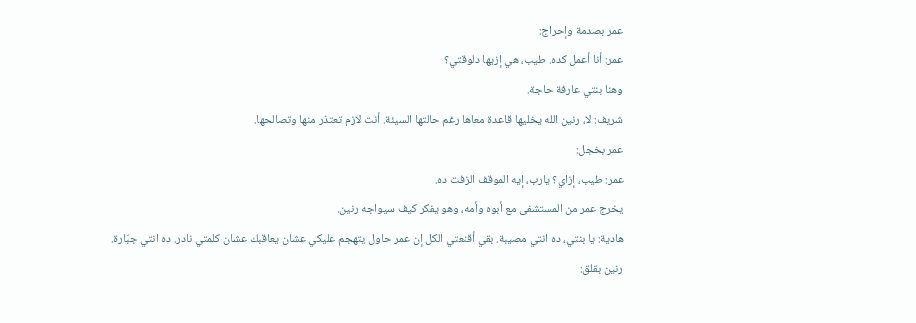عمر بصدمة وإحراج:
عمر: أنا أعمل كده. طيب، هي إزيها دلوقتي؟
وهنا بنتي عارفة حاجة.
شريف: لا، رنين الله يخليها قاعدة معاها رغم حالتها السيئة. أنت لازم تعتذر منها وتصالحها.
عمر بخجل:
عمر: طيب، إزاي؟ يارب، إيه الموقف الزفت ده.
يخرج عمر من المستشفى مع أبوه وأمه، وهو يفكر كيف سيواجه رنين.
هادية: يا بنتي، ده انتي مصيبة. بقي أقنعتي الكل إن عمر حاول يتهجم عليكي عشان يعاقبك عشان كلمتي نادر. ده انتي جبّارة.
رنين بقلق: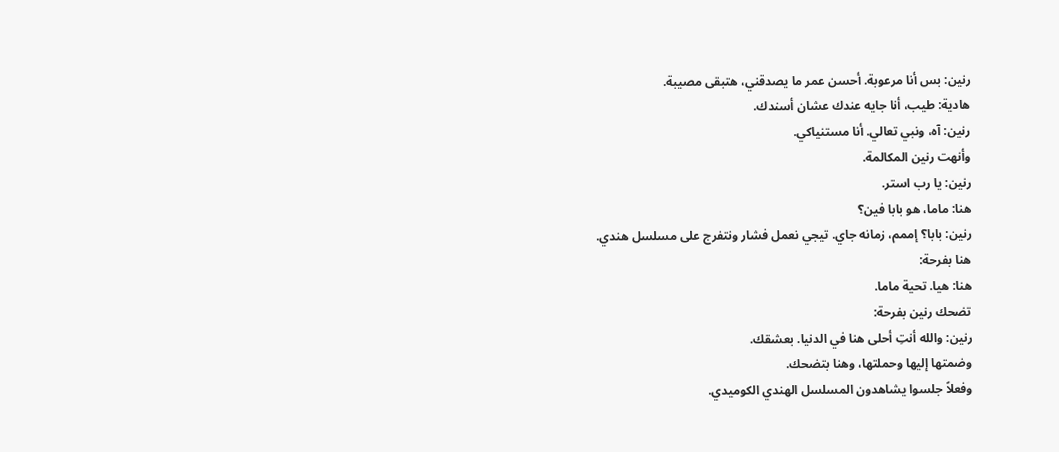رنين: بس أنا مرعوبة. أحسن عمر ما يصدقني، هتبقى مصيبة.
هادية: طيب، أنا جايه عندك عشان أسندك.
رنين: آه، ونبي تعالي. أنا مستنياكي.
وأنهت رنين المكالمة.
رنين: يا رب استر.
هنا: ماما، هو بابا فين؟
رنين: بابا؟ إممم، زمانه جاي. تيجي نعمل فشار ونتفرج على مسلسل هندي.
هنا بفرحة:
هنا: هيا. تحية ماما.
تضحك رنين بفرحة:
رنين: والله أنتِ أحلى هنا في الدنيا. بعشقك.
وضمتها إليها وحملتها، وهنا بتضحك.
وفعلاً جلسوا يشاهدون المسلسل الهندي الكوميدي.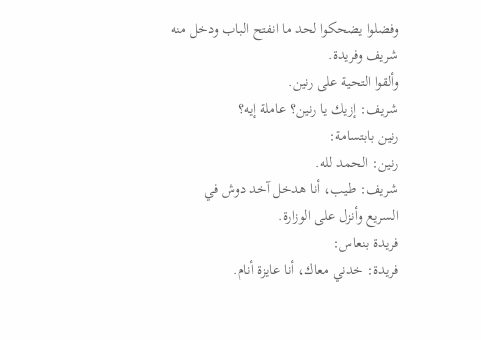وفضلوا يضحكوا لحد ما انفتح الباب ودخل منه شريف وفريدة.
وألقوا التحية على رنين.
شريف: إزيك يا رنين؟ عاملة إيه؟
رنين بابتسامة:
رنين: الحمد لله.
شريف: طيب، أنا هدخل آخد دوش في السريع وأنزل على الوزارة.
فريدة بنعاس:
فريدة: خدني معاك، أنا عايزة أنام.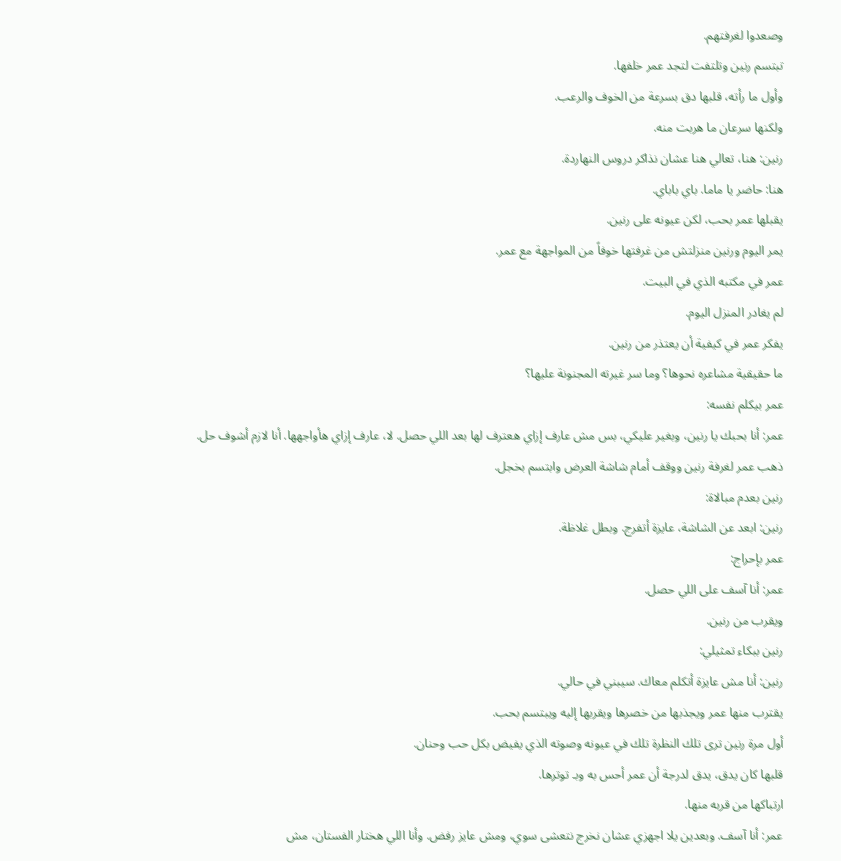وصعدوا لغرفتهم.
تبتسم رنين وتلتفت لتجد عمر خلفها.
وأول ما رأته، قلبها دق بسرعة من الخوف والرعب.
ولكنها سرعان ما هربت منه.
رنين: هنا، تعالي هنا عشان نذاكر دروس النهاردة.
هنا: حاضر يا ماما. باي باباي.
يقبلها عمر بحب، لكن عيونه على رنين.
يمر اليوم ورنين منزلتش من غرفتها خوفاً من المواجهة مع عمر.
عمر في مكتبه الذي في البيت.
لم يغادر المنزل اليوم.
يفكر عمر في كيفية أن يعتذر من رنين.
ما حقيقية مشاعره نحوها؟ وما سر غيرته المجنونة عليها؟
عمر بيكلم نفسه:
عمر: أنا بحبك يا رنين، وبغير عليكي، بس مش عارف إزاي هعترف لها بعد اللي حصل. لا، عارف إزاي هأواجهها. أنا لازم أشوف حل.
ذهب عمر لغرفة رنين ووقف أمام شاشة العرض وابتسم بخجل.
رنين بعدم مبالاة:
رنين: ابعد عن الشاشة، عايزة أتفرج. وبطل غلاظة.
عمر بإحراج:
عمر: أنا آسف على اللي حصل.
ويقرب من رنين.
رنين ببكاء تمثيلي:
رنين: أنا مش عايزة أتكلم معاك. سيبني في حالي.
يقترب منها عمر ويجذبها من خصرها ويقربها إليه ويبتسم بحب.
أول مرة رنين ترى تلك النظرة تلك في عيونه وصوته الذي يفيض بكل حب وحنان.
قلبها كان يدق، يدق لدرجة أن عمر أحس به وبـ توترها.
ارتباكها من قربه منها.
عمر: أنا آسف. وبعدين يلا اجهزي عشان نخرج نتعشى سوي، ومش عايز رفض. وأنا اللي هختار الفستان، مش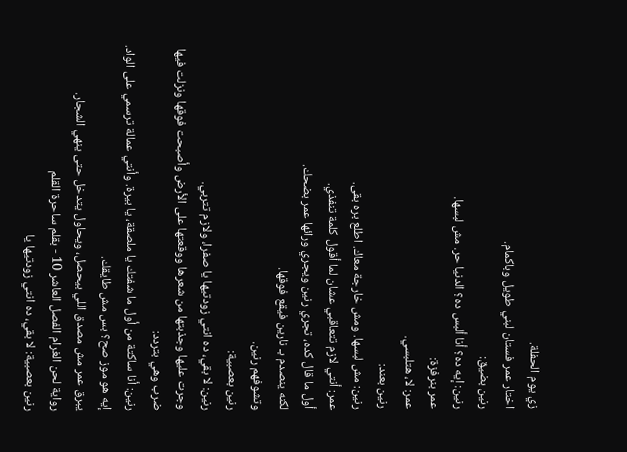زي يوم الحفلة.
اختار عمر فستان لبني طويل وباكمام.
رنين بضيق:
رنين: إيه ده؟ أنا ألبس ده؟ الدنيا حر. مش لبسها.
عمر بنرفزة:
عمر: لا، هتلبسي.
رنين بعند:
رنين: مش لبسها. ومش خارجة معاك. اطلع بره بقى.
عمر: أنتي لازم تتعاقبي عشان لما أقول كلمة تنفذي.
أول ما قال كده، تجري رنين ويجري ورائها عمر بضحك.
لكنه ينصدم بـ نارين فيقع فوقها.
وتشوفهم رنين.
رنين بعصبية:
رنين: لا بقي، ده انتي زودتيها يا صفرا، ولازم تتربي.
وجرت عليها وجذبتها من شعرها ووقعتها على الأرض وأصبحت فوقها ونزلت فيها ضرب وهي بتردد:
رنين: أنا ساكتة من أول ما شفتك يا ملصقة، يا بيرة. وأنتي عمالة ترسمي على الواد. إيه هو موز صح؟ بس مش طايقك.
يبرق عمر مش مصدق اللي بيحصل، ويحاول يتدخل حتى ينهي الشجار.
رواية لحن الغرام الفصل العاشر 10 - بقلم ساحرة القلم
رنين بعصبية: لا بقي، ده انتي زودتيها يا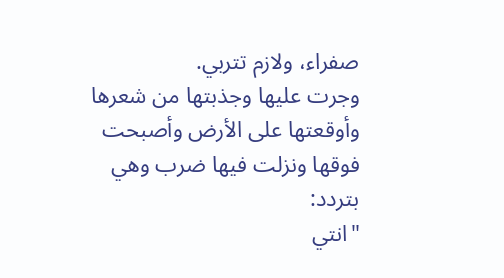صفراء، ولازم تتربي.
وجرت عليها وجذبتها من شعرها وأوقعتها على الأرض وأصبحت فوقها ونزلت فيها ضرب وهي بتردد:
"انتي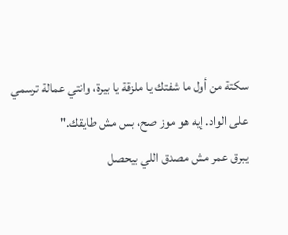سكتة من أول ما شفتك يا ملزقة يا بيرة، وانتي عمالة ترسمي على الواد. إيه هو موز صح، بس مش طايقك."
يبرق عمر مش مصدق اللي بيحصل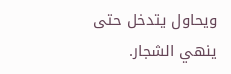ويحاول يتدخل حتى ينهي الشجار.